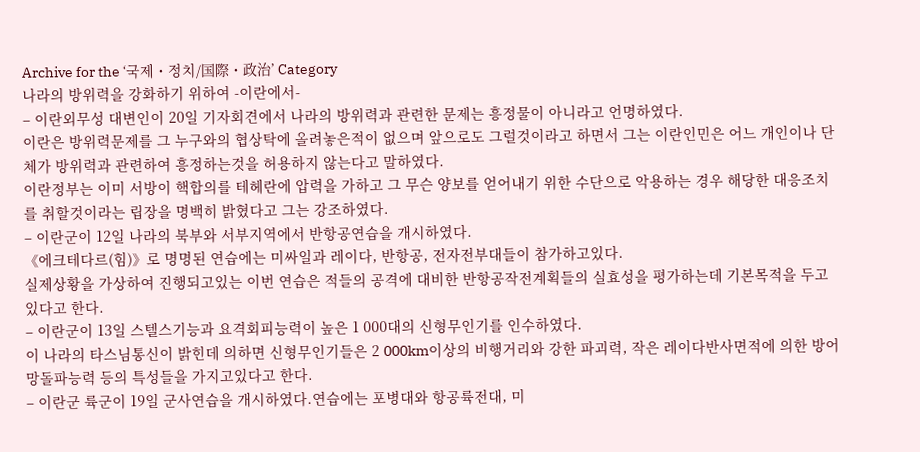Archive for the ‘국제・정치/国際・政治’ Category
나라의 방위력을 강화하기 위하여 -이란에서-
– 이란외무성 대변인이 20일 기자회견에서 나라의 방위력과 관련한 문제는 흥정물이 아니라고 언명하였다.
이란은 방위력문제를 그 누구와의 협상탁에 올려놓은적이 없으며 앞으로도 그럴것이라고 하면서 그는 이란인민은 어느 개인이나 단체가 방위력과 관련하여 흥정하는것을 허용하지 않는다고 말하였다.
이란정부는 이미 서방이 핵합의를 테헤란에 압력을 가하고 그 무슨 양보를 얻어내기 위한 수단으로 악용하는 경우 해당한 대응조치를 취할것이라는 립장을 명백히 밝혔다고 그는 강조하였다.
– 이란군이 12일 나라의 북부와 서부지역에서 반항공연습을 개시하였다.
《에크테다르(힘)》로 명명된 연습에는 미싸일과 레이다, 반항공, 전자전부대들이 참가하고있다.
실제상황을 가상하여 진행되고있는 이번 연습은 적들의 공격에 대비한 반항공작전계획들의 실효성을 평가하는데 기본목적을 두고있다고 한다.
– 이란군이 13일 스텔스기능과 요격회피능력이 높은 1 000대의 신형무인기를 인수하였다.
이 나라의 타스님통신이 밝힌데 의하면 신형무인기들은 2 000km이상의 비행거리와 강한 파괴력, 작은 레이다반사면적에 의한 방어망돌파능력 등의 특성들을 가지고있다고 한다.
– 이란군 륙군이 19일 군사연습을 개시하였다.연습에는 포병대와 항공륙전대, 미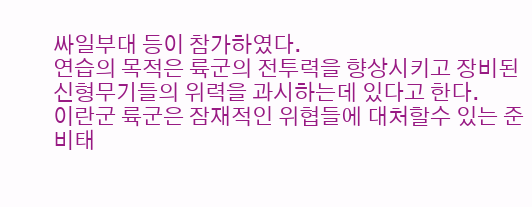싸일부대 등이 참가하였다.
연습의 목적은 륙군의 전투력을 향상시키고 장비된 신형무기들의 위력을 과시하는데 있다고 한다.
이란군 륙군은 잠재적인 위협들에 대처할수 있는 준비태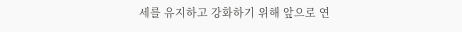세를 유지하고 강화하기 위해 앞으로 연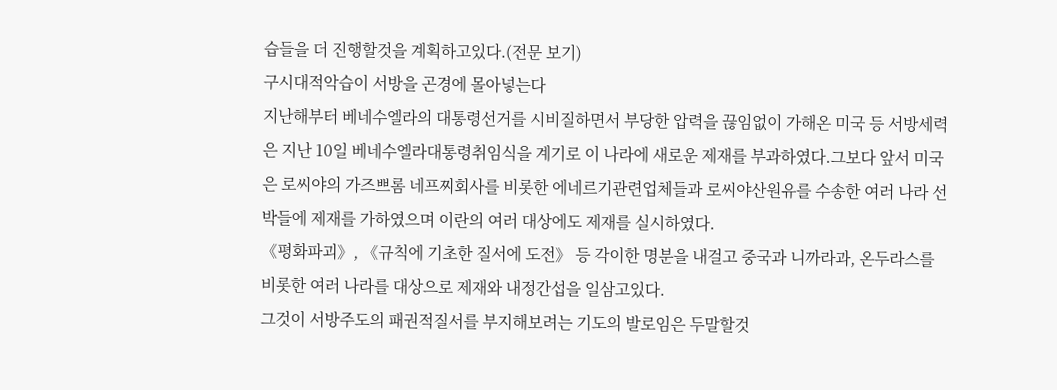습들을 더 진행할것을 계획하고있다.(전문 보기)
구시대적악습이 서방을 곤경에 몰아넣는다
지난해부터 베네수엘라의 대통령선거를 시비질하면서 부당한 압력을 끊임없이 가해온 미국 등 서방세력은 지난 10일 베네수엘라대통령취임식을 계기로 이 나라에 새로운 제재를 부과하였다.그보다 앞서 미국은 로씨야의 가즈쁘롬 네프찌회사를 비롯한 에네르기관련업체들과 로씨야산원유를 수송한 여러 나라 선박들에 제재를 가하였으며 이란의 여러 대상에도 제재를 실시하였다.
《평화파괴》, 《규칙에 기초한 질서에 도전》 등 각이한 명분을 내걸고 중국과 니까라과, 온두라스를 비롯한 여러 나라를 대상으로 제재와 내정간섭을 일삼고있다.
그것이 서방주도의 패권적질서를 부지해보려는 기도의 발로임은 두말할것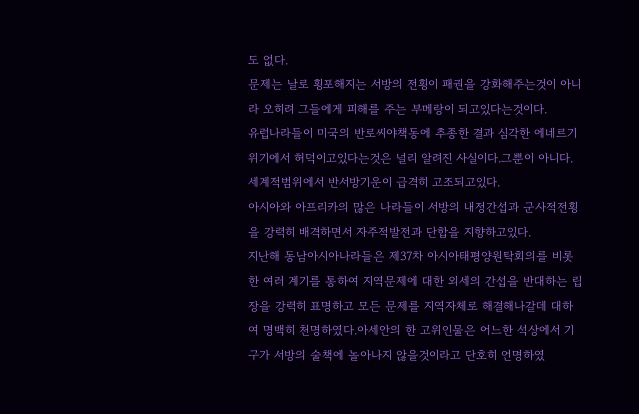도 없다.
문제는 날로 횡포해지는 서방의 전횡이 패권을 강화해주는것이 아니라 오히려 그들에게 피해를 주는 부메랑이 되고있다는것이다.
유럽나라들이 미국의 반로씨야책동에 추종한 결과 심각한 에네르기위기에서 허덕이고있다는것은 널리 알려진 사실이다.그뿐이 아니다.
세계적범위에서 반서방기운이 급격히 고조되고있다.
아시아와 아프리카의 많은 나라들이 서방의 내정간섭과 군사적전횡을 강력히 배격하면서 자주적발전과 단합을 지향하고있다.
지난해 동남아시아나라들은 제37차 아시아태평양원탁회의를 비롯한 여러 계기를 통하여 지역문제에 대한 외세의 간섭을 반대하는 립장을 강력히 표명하고 모든 문제를 지역자체로 해결해나갈데 대하여 명백히 천명하였다.아세안의 한 고위인물은 어느한 석상에서 기구가 서방의 술책에 놀아나지 않을것이라고 단호히 언명하였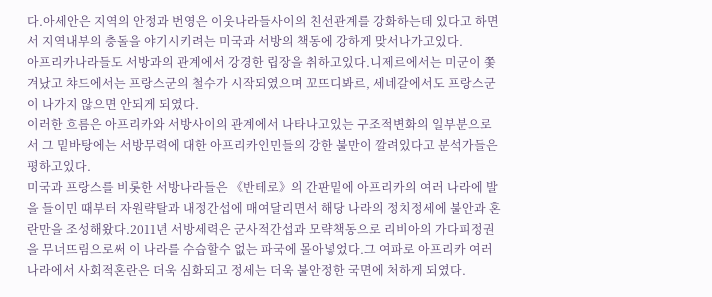다.아세안은 지역의 안정과 번영은 이웃나라들사이의 친선관계를 강화하는데 있다고 하면서 지역내부의 충돌을 야기시키려는 미국과 서방의 책동에 강하게 맞서나가고있다.
아프리카나라들도 서방과의 관계에서 강경한 립장을 취하고있다.니제르에서는 미군이 쫓겨났고 챠드에서는 프랑스군의 철수가 시작되였으며 꼬뜨디봐르, 세네갈에서도 프랑스군이 나가지 않으면 안되게 되였다.
이러한 흐름은 아프리카와 서방사이의 관계에서 나타나고있는 구조적변화의 일부분으로서 그 밑바탕에는 서방무력에 대한 아프리카인민들의 강한 불만이 깔려있다고 분석가들은 평하고있다.
미국과 프랑스를 비롯한 서방나라들은 《반테로》의 간판밑에 아프리카의 여러 나라에 발을 들이민 때부터 자원략탈과 내정간섭에 매여달리면서 해당 나라의 정치정세에 불안과 혼란만을 조성해왔다.2011년 서방세력은 군사적간섭과 모략책동으로 리비아의 가다피정권을 무너뜨림으로써 이 나라를 수습할수 없는 파국에 몰아넣었다.그 여파로 아프리카 여러 나라에서 사회적혼란은 더욱 심화되고 정세는 더욱 불안정한 국면에 처하게 되였다.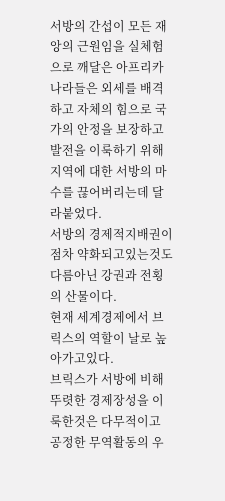서방의 간섭이 모든 재앙의 근원임을 실체험으로 깨달은 아프리카나라들은 외세를 배격하고 자체의 힘으로 국가의 안정을 보장하고 발전을 이룩하기 위해 지역에 대한 서방의 마수를 끊어버리는데 달라붙었다.
서방의 경제적지배권이 점차 약화되고있는것도 다름아닌 강권과 전횡의 산물이다.
현재 세계경제에서 브릭스의 역할이 날로 높아가고있다.
브릭스가 서방에 비해 뚜렷한 경제장성을 이룩한것은 다무적이고 공정한 무역활동의 우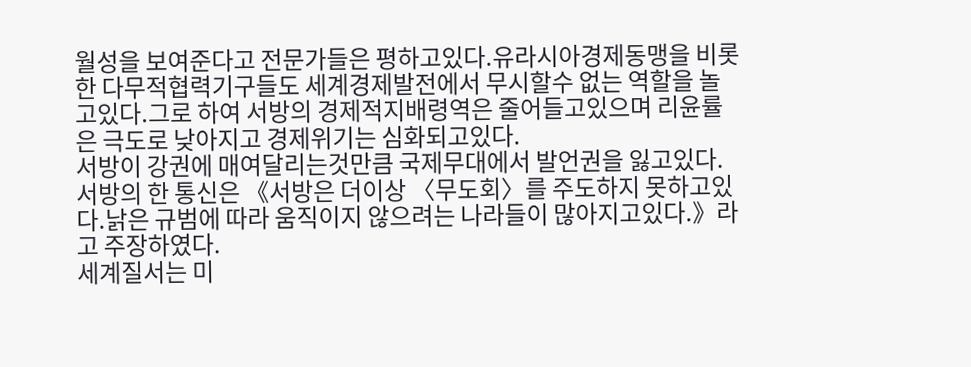월성을 보여준다고 전문가들은 평하고있다.유라시아경제동맹을 비롯한 다무적협력기구들도 세계경제발전에서 무시할수 없는 역할을 놀고있다.그로 하여 서방의 경제적지배령역은 줄어들고있으며 리윤률은 극도로 낮아지고 경제위기는 심화되고있다.
서방이 강권에 매여달리는것만큼 국제무대에서 발언권을 잃고있다.
서방의 한 통신은 《서방은 더이상 〈무도회〉를 주도하지 못하고있다.낡은 규범에 따라 움직이지 않으려는 나라들이 많아지고있다.》라고 주장하였다.
세계질서는 미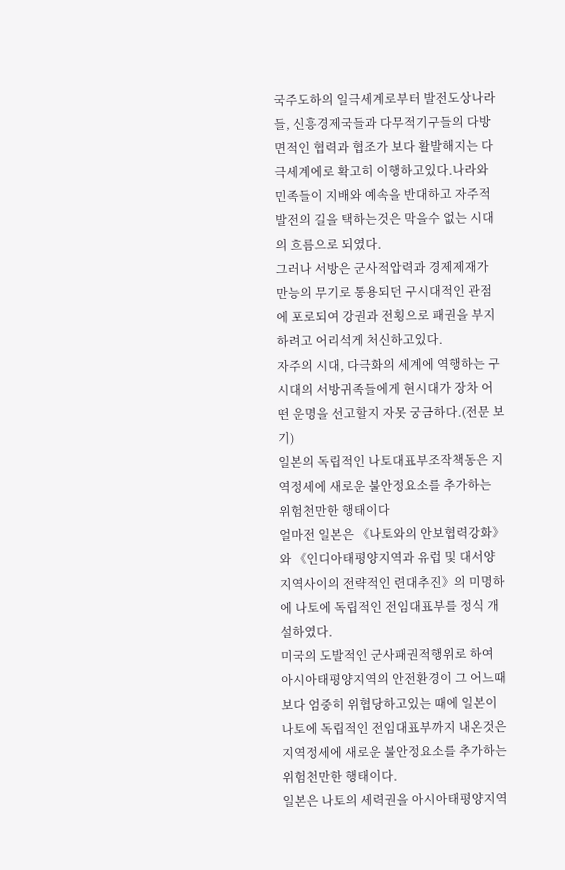국주도하의 일극세계로부터 발전도상나라들, 신흥경제국들과 다무적기구들의 다방면적인 협력과 협조가 보다 활발해지는 다극세계에로 확고히 이행하고있다.나라와 민족들이 지배와 예속을 반대하고 자주적발전의 길을 택하는것은 막을수 없는 시대의 흐름으로 되였다.
그러나 서방은 군사적압력과 경제제재가 만능의 무기로 통용되던 구시대적인 관점에 포로되여 강권과 전횡으로 패권을 부지하려고 어리석게 처신하고있다.
자주의 시대, 다극화의 세계에 역행하는 구시대의 서방귀족들에게 현시대가 장차 어떤 운명을 선고할지 자못 궁금하다.(전문 보기)
일본의 독립적인 나토대표부조작책동은 지역정세에 새로운 불안정요소를 추가하는 위험천만한 행태이다
얼마전 일본은 《나토와의 안보협력강화》와 《인디아태평양지역과 유럽 및 대서양지역사이의 전략적인 련대추진》의 미명하에 나토에 독립적인 전임대표부를 정식 개설하였다.
미국의 도발적인 군사패권적행위로 하여 아시아태평양지역의 안전환경이 그 어느때보다 엄중히 위협당하고있는 때에 일본이 나토에 독립적인 전임대표부까지 내온것은 지역정세에 새로운 불안정요소를 추가하는 위험천만한 행태이다.
일본은 나토의 세력권을 아시아태평양지역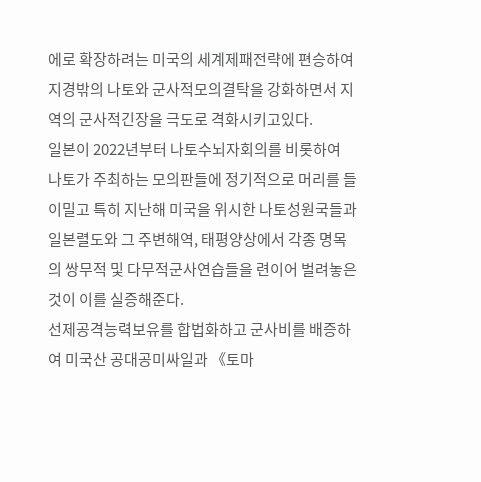에로 확장하려는 미국의 세계제패전략에 편승하여 지경밖의 나토와 군사적모의결탁을 강화하면서 지역의 군사적긴장을 극도로 격화시키고있다.
일본이 2022년부터 나토수뇌자회의를 비롯하여 나토가 주최하는 모의판들에 정기적으로 머리를 들이밀고 특히 지난해 미국을 위시한 나토성원국들과 일본렬도와 그 주변해역, 태평양상에서 각종 명목의 쌍무적 및 다무적군사연습들을 련이어 벌려놓은것이 이를 실증해준다.
선제공격능력보유를 합법화하고 군사비를 배증하여 미국산 공대공미싸일과 《토마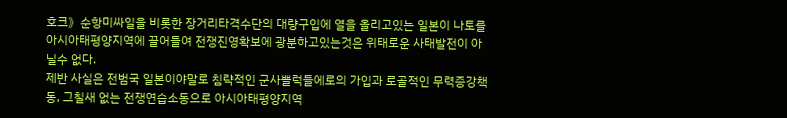호크》순항미싸일을 비롯한 장거리타격수단의 대량구입에 열을 올리고있는 일본이 나토를 아시아태평양지역에 끌어들여 전쟁진영확보에 광분하고있는것은 위태로운 사태발전이 아닐수 없다.
제반 사실은 전범국 일본이야말로 침략적인 군사쁠럭들에로의 가입과 로골적인 무력증강책동, 그칠새 없는 전쟁연습소동으로 아시아태평양지역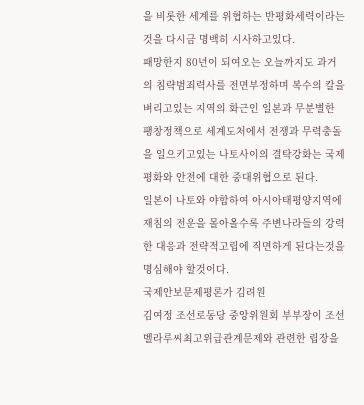을 비롯한 세계를 위협하는 반평화세력이라는것을 다시금 명백히 시사하고있다.
패망한지 80년이 되여오는 오늘까지도 과거의 침략범죄력사를 전면부정하며 복수의 칼을 벼리고있는 지역의 화근인 일본과 무분별한 팽창정책으로 세계도처에서 전쟁과 무력충돌을 일으키고있는 나토사이의 결탁강화는 국제평화와 안전에 대한 중대위협으로 된다.
일본이 나토와 야합하여 아시아태평양지역에 재침의 전운을 몰아올수록 주변나라들의 강력한 대응과 전략적고립에 직면하게 된다는것을 명심해야 할것이다.
국제안보문제평론가 김려원
김여정 조선로동당 중앙위원회 부부장이 조선벨라루씨최고위급관계문제와 관련한 립장을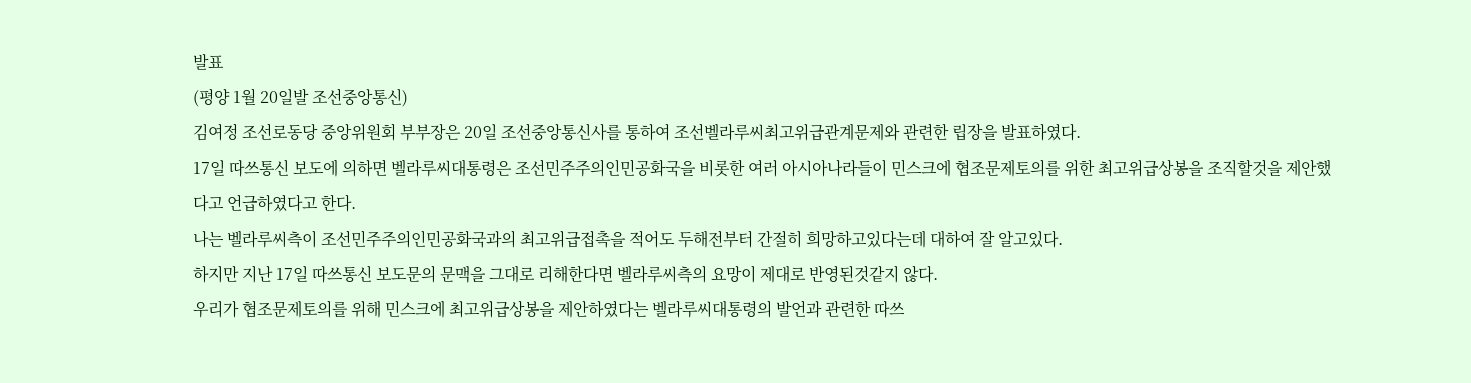발표
(평양 1월 20일발 조선중앙통신)
김여정 조선로동당 중앙위원회 부부장은 20일 조선중앙통신사를 통하여 조선벨라루씨최고위급관계문제와 관련한 립장을 발표하였다.
17일 따쓰통신 보도에 의하면 벨라루씨대통령은 조선민주주의인민공화국을 비롯한 여러 아시아나라들이 민스크에 협조문제토의를 위한 최고위급상봉을 조직할것을 제안했다고 언급하였다고 한다.
나는 벨라루씨측이 조선민주주의인민공화국과의 최고위급접촉을 적어도 두해전부터 간절히 희망하고있다는데 대하여 잘 알고있다.
하지만 지난 17일 따쓰통신 보도문의 문맥을 그대로 리해한다면 벨라루씨측의 요망이 제대로 반영된것같지 않다.
우리가 협조문제토의를 위해 민스크에 최고위급상봉을 제안하였다는 벨라루씨대통령의 발언과 관련한 따쓰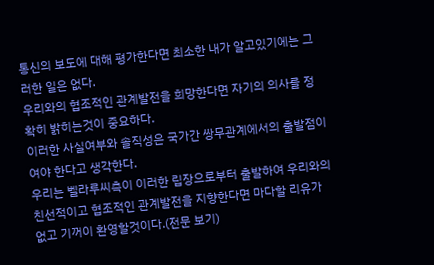통신의 보도에 대해 평가한다면 최소한 내가 알고있기에는 그러한 일은 없다.
우리와의 협조적인 관계발전을 희망한다면 자기의 의사를 정확히 밝히는것이 중요하다.
이러한 사실여부와 솔직성은 국가간 쌍무관계에서의 출발점이여야 한다고 생각한다.
우리는 벨라루씨측이 이러한 립장으로부터 출발하여 우리와의 친선적이고 협조적인 관계발전을 지향한다면 마다할 리유가 없고 기꺼이 환영할것이다.(전문 보기)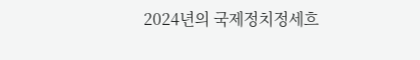2024년의 국제정치정세흐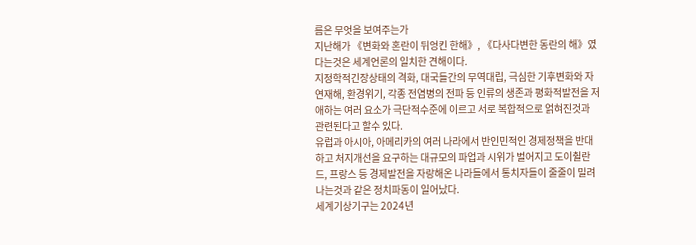름은 무엇을 보여주는가
지난해가 《변화와 혼란이 뒤엉킨 한해》, 《다사다변한 동란의 해》였다는것은 세계언론의 일치한 견해이다.
지정학적긴장상태의 격화, 대국들간의 무역대립, 극심한 기후변화와 자연재해, 환경위기, 각종 전염병의 전파 등 인류의 생존과 평화적발전을 저애하는 여러 요소가 극단적수준에 이르고 서로 복합적으로 얽혀진것과 관련된다고 할수 있다.
유럽과 아시아, 아메리카의 여러 나라에서 반인민적인 경제정책을 반대하고 처지개선을 요구하는 대규모의 파업과 시위가 벌어지고 도이췰란드, 프랑스 등 경제발전을 자랑해온 나라들에서 통치자들이 줄줄이 밀려나는것과 같은 정치파동이 일어났다.
세계기상기구는 2024년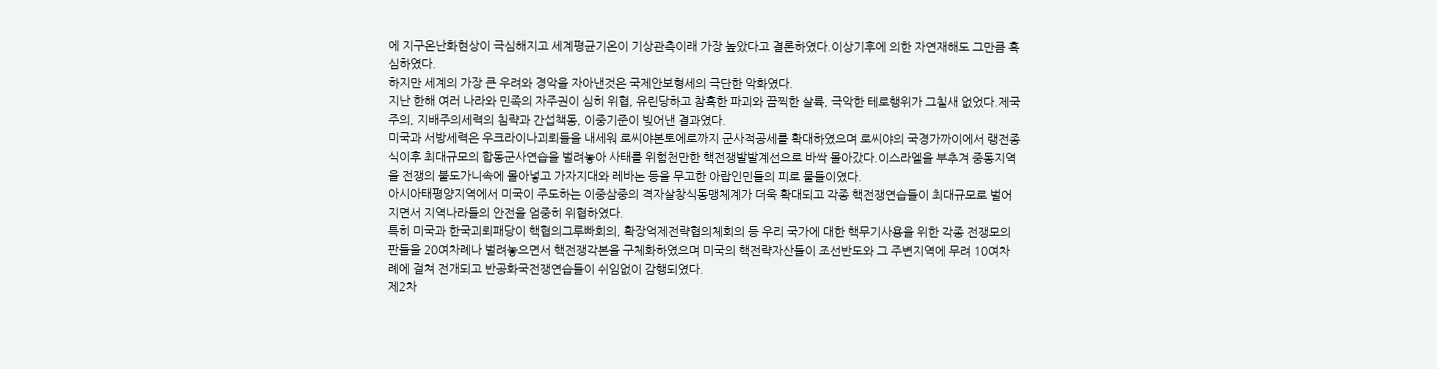에 지구온난화현상이 극심해지고 세계평균기온이 기상관측이래 가장 높았다고 결론하였다.이상기후에 의한 자연재해도 그만큼 혹심하였다.
하지만 세계의 가장 큰 우려와 경악을 자아낸것은 국제안보형세의 극단한 악화였다.
지난 한해 여러 나라와 민족의 자주권이 심히 위협, 유린당하고 참혹한 파괴와 끔찍한 살륙, 극악한 테로행위가 그칠새 없었다.제국주의, 지배주의세력의 침략과 간섭책동, 이중기준이 빚어낸 결과였다.
미국과 서방세력은 우크라이나괴뢰들을 내세워 로씨야본토에로까지 군사적공세를 확대하였으며 로씨야의 국경가까이에서 랭전종식이후 최대규모의 합동군사연습을 벌려놓아 사태를 위험천만한 핵전쟁발발계선으로 바싹 몰아갔다.이스라엘을 부추겨 중동지역을 전쟁의 불도가니속에 몰아넣고 가자지대와 레바논 등을 무고한 아랍인민들의 피로 물들이였다.
아시아태평양지역에서 미국이 주도하는 이중삼중의 격자살창식동맹체계가 더욱 확대되고 각종 핵전쟁연습들이 최대규모로 벌어지면서 지역나라들의 안전을 엄중히 위협하였다.
특히 미국과 한국괴뢰패당이 핵협의그루빠회의, 확장억제전략협의체회의 등 우리 국가에 대한 핵무기사용을 위한 각종 전쟁모의판들을 20여차례나 벌려놓으면서 핵전쟁각본을 구체화하였으며 미국의 핵전략자산들이 조선반도와 그 주변지역에 무려 10여차례에 걸쳐 전개되고 반공화국전쟁연습들이 쉬임없이 감행되였다.
제2차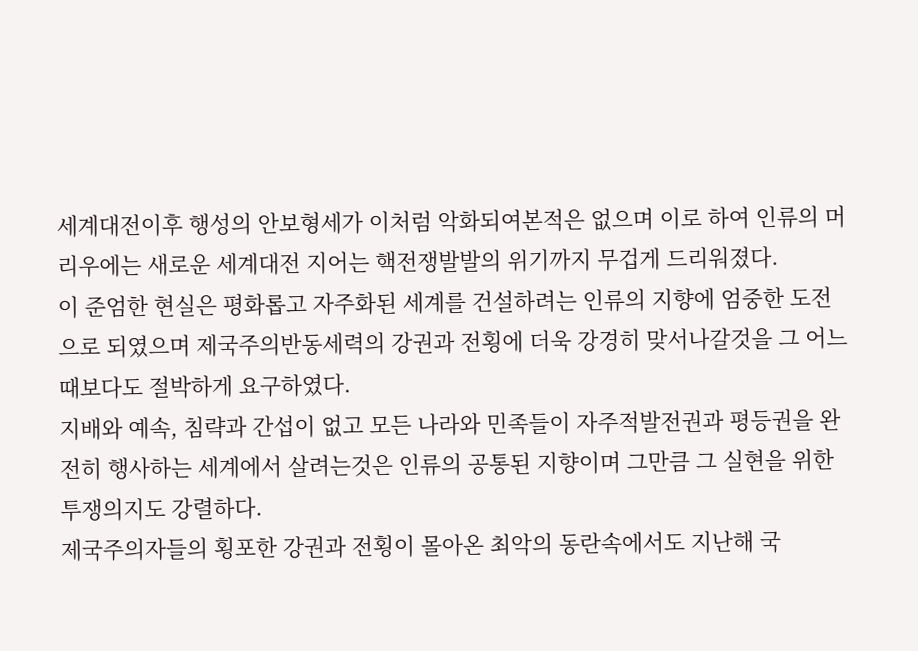세계대전이후 행성의 안보형세가 이처럼 악화되여본적은 없으며 이로 하여 인류의 머리우에는 새로운 세계대전 지어는 핵전쟁발발의 위기까지 무겁게 드리워졌다.
이 준엄한 현실은 평화롭고 자주화된 세계를 건설하려는 인류의 지향에 엄중한 도전으로 되였으며 제국주의반동세력의 강권과 전횡에 더욱 강경히 맞서나갈것을 그 어느때보다도 절박하게 요구하였다.
지배와 예속, 침략과 간섭이 없고 모든 나라와 민족들이 자주적발전권과 평등권을 완전히 행사하는 세계에서 살려는것은 인류의 공통된 지향이며 그만큼 그 실현을 위한 투쟁의지도 강렬하다.
제국주의자들의 횡포한 강권과 전횡이 몰아온 최악의 동란속에서도 지난해 국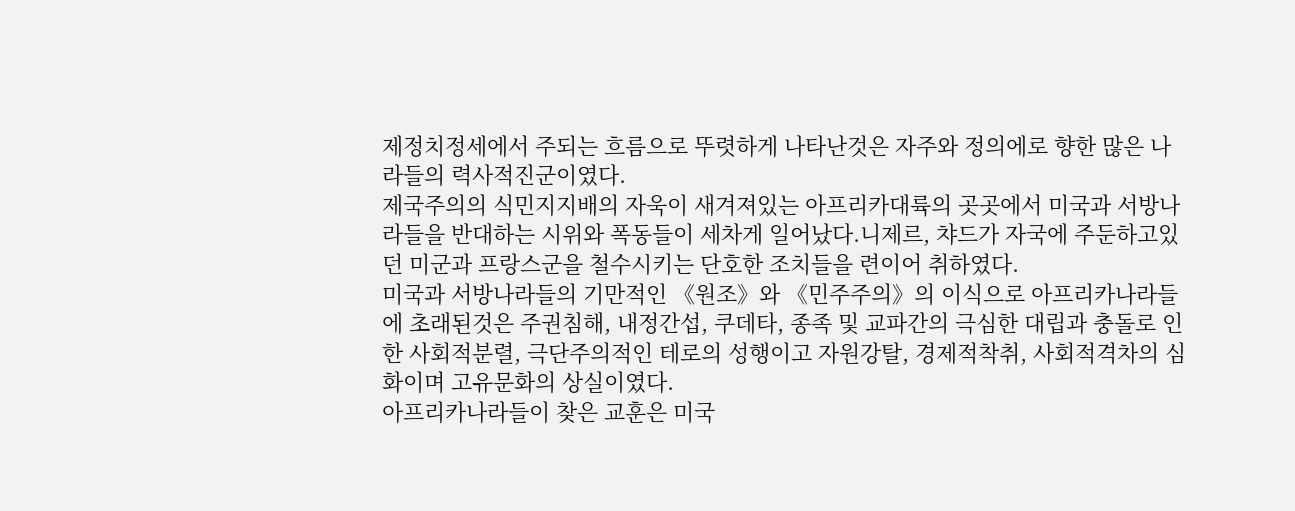제정치정세에서 주되는 흐름으로 뚜렷하게 나타난것은 자주와 정의에로 향한 많은 나라들의 력사적진군이였다.
제국주의의 식민지지배의 자욱이 새겨져있는 아프리카대륙의 곳곳에서 미국과 서방나라들을 반대하는 시위와 폭동들이 세차게 일어났다.니제르, 챠드가 자국에 주둔하고있던 미군과 프랑스군을 철수시키는 단호한 조치들을 련이어 취하였다.
미국과 서방나라들의 기만적인 《원조》와 《민주주의》의 이식으로 아프리카나라들에 초래된것은 주권침해, 내정간섭, 쿠데타, 종족 및 교파간의 극심한 대립과 충돌로 인한 사회적분렬, 극단주의적인 테로의 성행이고 자원강탈, 경제적착취, 사회적격차의 심화이며 고유문화의 상실이였다.
아프리카나라들이 찾은 교훈은 미국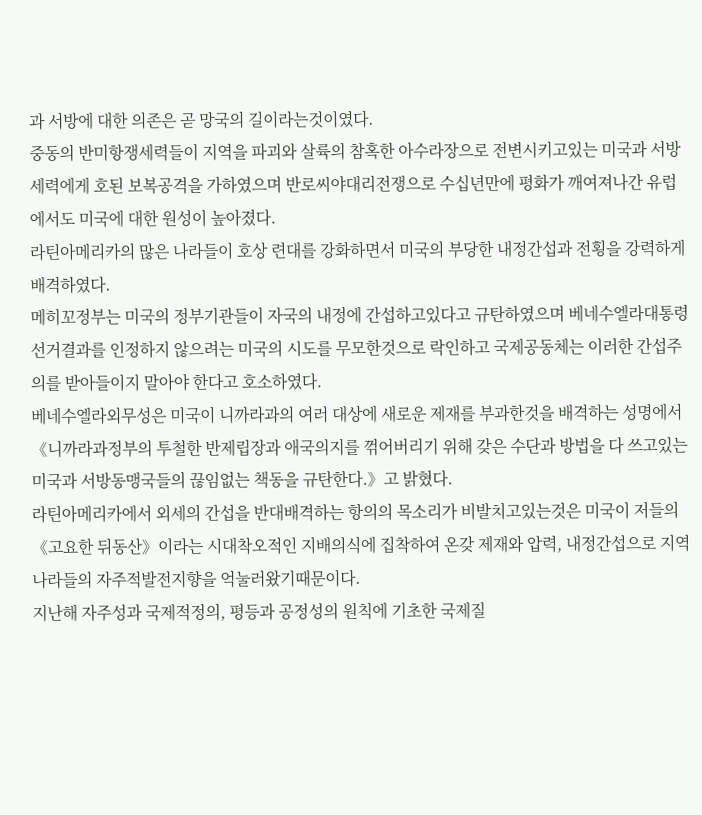과 서방에 대한 의존은 곧 망국의 길이라는것이였다.
중동의 반미항쟁세력들이 지역을 파괴와 살륙의 참혹한 아수라장으로 전변시키고있는 미국과 서방세력에게 호된 보복공격을 가하였으며 반로씨야대리전쟁으로 수십년만에 평화가 깨여져나간 유럽에서도 미국에 대한 원성이 높아졌다.
라틴아메리카의 많은 나라들이 호상 련대를 강화하면서 미국의 부당한 내정간섭과 전횡을 강력하게 배격하였다.
메히꼬정부는 미국의 정부기관들이 자국의 내정에 간섭하고있다고 규탄하였으며 베네수엘라대통령선거결과를 인정하지 않으려는 미국의 시도를 무모한것으로 락인하고 국제공동체는 이러한 간섭주의를 받아들이지 말아야 한다고 호소하였다.
베네수엘라외무성은 미국이 니까라과의 여러 대상에 새로운 제재를 부과한것을 배격하는 성명에서 《니까라과정부의 투철한 반제립장과 애국의지를 꺾어버리기 위해 갖은 수단과 방법을 다 쓰고있는 미국과 서방동맹국들의 끊임없는 책동을 규탄한다.》고 밝혔다.
라틴아메리카에서 외세의 간섭을 반대배격하는 항의의 목소리가 비발치고있는것은 미국이 저들의 《고요한 뒤동산》이라는 시대착오적인 지배의식에 집착하여 온갖 제재와 압력, 내정간섭으로 지역나라들의 자주적발전지향을 억눌러왔기때문이다.
지난해 자주성과 국제적정의, 평등과 공정성의 원칙에 기초한 국제질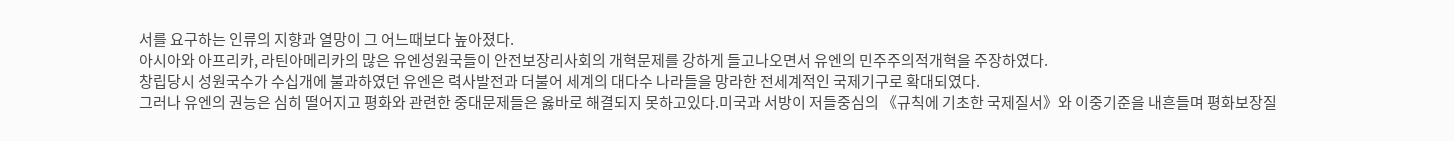서를 요구하는 인류의 지향과 열망이 그 어느때보다 높아졌다.
아시아와 아프리카, 라틴아메리카의 많은 유엔성원국들이 안전보장리사회의 개혁문제를 강하게 들고나오면서 유엔의 민주주의적개혁을 주장하였다.
창립당시 성원국수가 수십개에 불과하였던 유엔은 력사발전과 더불어 세계의 대다수 나라들을 망라한 전세계적인 국제기구로 확대되였다.
그러나 유엔의 권능은 심히 떨어지고 평화와 관련한 중대문제들은 옳바로 해결되지 못하고있다.미국과 서방이 저들중심의 《규칙에 기초한 국제질서》와 이중기준을 내흔들며 평화보장질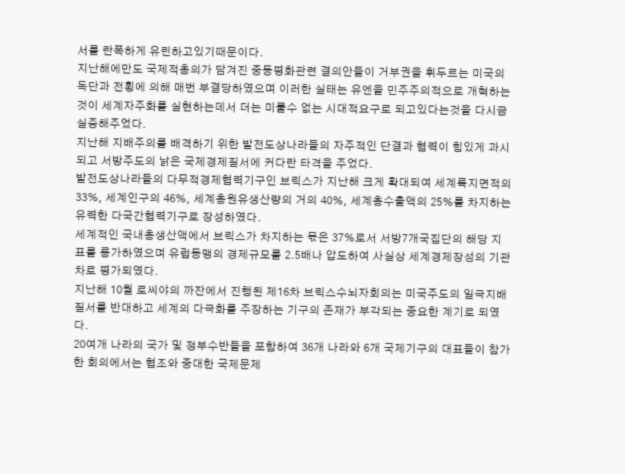서를 란폭하게 유린하고있기때문이다.
지난해에만도 국제적총의가 담겨진 중동평화관련 결의안들이 거부권을 휘두르는 미국의 독단과 전횡에 의해 매번 부결당하였으며 이러한 실태는 유엔을 민주주의적으로 개혁하는것이 세계자주화를 실현하는데서 더는 미룰수 없는 시대적요구로 되고있다는것을 다시금 실증해주었다.
지난해 지배주의를 배격하기 위한 발전도상나라들의 자주적인 단결과 협력이 힘있게 과시되고 서방주도의 낡은 국제경제질서에 커다란 타격을 주었다.
발전도상나라들의 다무적경제협력기구인 브릭스가 지난해 크게 확대되여 세계륙지면적의 33%, 세계인구의 46%, 세계총원유생산량의 거의 40%, 세계총수출액의 25%를 차지하는 유력한 다국간협력기구로 장성하였다.
세계적인 국내총생산액에서 브릭스가 차지하는 몫은 37%로서 서방7개국집단의 해당 지표를 릉가하였으며 유럽동맹의 경제규모를 2.5배나 압도하여 사실상 세계경제장성의 기관차로 평가되였다.
지난해 10월 로씨야의 까잔에서 진행된 제16차 브릭스수뇌자회의는 미국주도의 일극지배질서를 반대하고 세계의 다극화를 주장하는 기구의 존재가 부각되는 중요한 계기로 되였다.
20여개 나라의 국가 및 정부수반들을 포함하여 36개 나라와 6개 국제기구의 대표들이 참가한 회의에서는 협조와 중대한 국제문제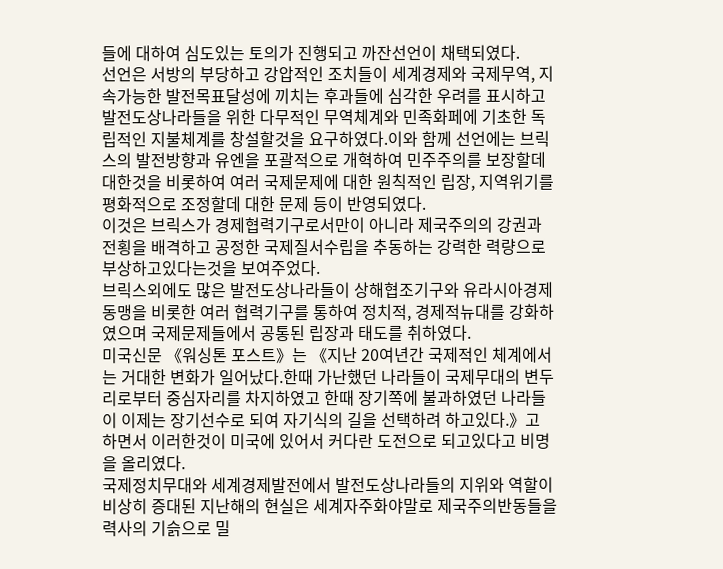들에 대하여 심도있는 토의가 진행되고 까잔선언이 채택되였다.
선언은 서방의 부당하고 강압적인 조치들이 세계경제와 국제무역, 지속가능한 발전목표달성에 끼치는 후과들에 심각한 우려를 표시하고 발전도상나라들을 위한 다무적인 무역체계와 민족화페에 기초한 독립적인 지불체계를 창설할것을 요구하였다.이와 함께 선언에는 브릭스의 발전방향과 유엔을 포괄적으로 개혁하여 민주주의를 보장할데 대한것을 비롯하여 여러 국제문제에 대한 원칙적인 립장, 지역위기를 평화적으로 조정할데 대한 문제 등이 반영되였다.
이것은 브릭스가 경제협력기구로서만이 아니라 제국주의의 강권과 전횡을 배격하고 공정한 국제질서수립을 추동하는 강력한 력량으로 부상하고있다는것을 보여주었다.
브릭스외에도 많은 발전도상나라들이 상해협조기구와 유라시아경제동맹을 비롯한 여러 협력기구를 통하여 정치적, 경제적뉴대를 강화하였으며 국제문제들에서 공통된 립장과 태도를 취하였다.
미국신문 《워싱톤 포스트》는 《지난 20여년간 국제적인 체계에서는 거대한 변화가 일어났다.한때 가난했던 나라들이 국제무대의 변두리로부터 중심자리를 차지하였고 한때 장기쪽에 불과하였던 나라들이 이제는 장기선수로 되여 자기식의 길을 선택하려 하고있다.》고 하면서 이러한것이 미국에 있어서 커다란 도전으로 되고있다고 비명을 올리였다.
국제정치무대와 세계경제발전에서 발전도상나라들의 지위와 역할이 비상히 증대된 지난해의 현실은 세계자주화야말로 제국주의반동들을 력사의 기슭으로 밀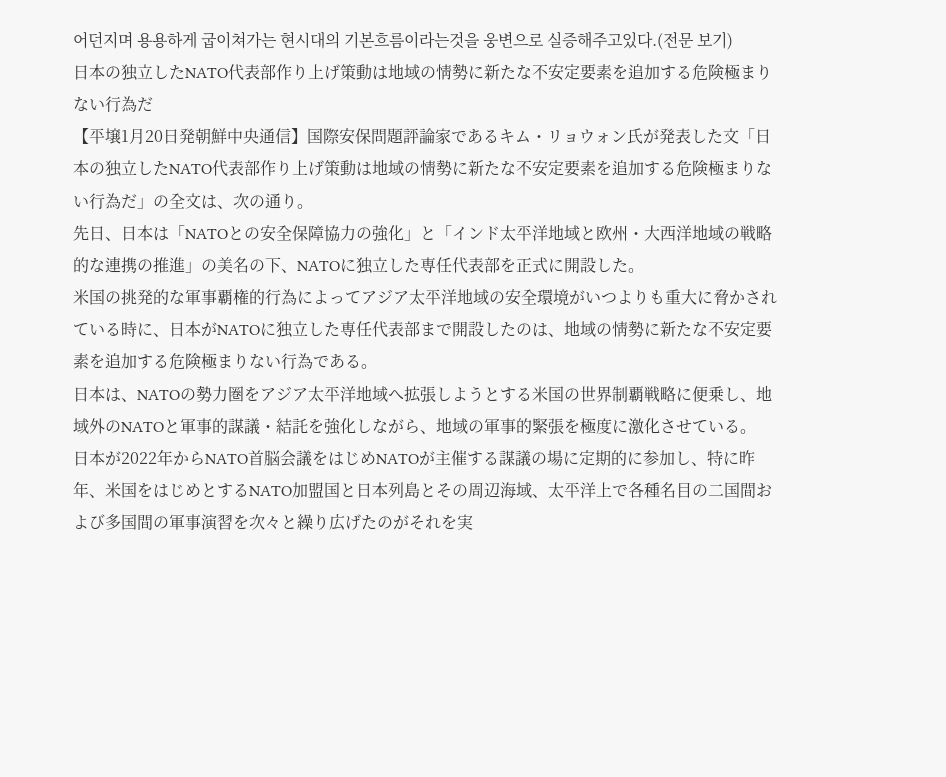어던지며 용용하게 굽이쳐가는 현시대의 기본흐름이라는것을 웅변으로 실증해주고있다.(전문 보기)
日本の独立したNATO代表部作り上げ策動は地域の情勢に新たな不安定要素を追加する危険極まりない行為だ
【平壌1月20日発朝鮮中央通信】国際安保問題評論家であるキム・リョウォン氏が発表した文「日本の独立したNATO代表部作り上げ策動は地域の情勢に新たな不安定要素を追加する危険極まりない行為だ」の全文は、次の通り。
先日、日本は「NATOとの安全保障協力の強化」と「インド太平洋地域と欧州・大西洋地域の戦略的な連携の推進」の美名の下、NATOに独立した専任代表部を正式に開設した。
米国の挑発的な軍事覇権的行為によってアジア太平洋地域の安全環境がいつよりも重大に脅かされている時に、日本がNATOに独立した専任代表部まで開設したのは、地域の情勢に新たな不安定要素を追加する危険極まりない行為である。
日本は、NATOの勢力圏をアジア太平洋地域へ拡張しようとする米国の世界制覇戦略に便乗し、地域外のNATOと軍事的謀議・結託を強化しながら、地域の軍事的緊張を極度に激化させている。
日本が2022年からNATO首脳会議をはじめNATOが主催する謀議の場に定期的に参加し、特に昨年、米国をはじめとするNATO加盟国と日本列島とその周辺海域、太平洋上で各種名目の二国間および多国間の軍事演習を次々と繰り広げたのがそれを実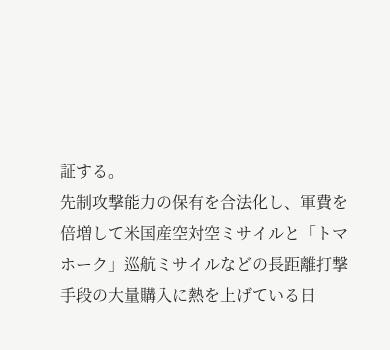証する。
先制攻撃能力の保有を合法化し、軍費を倍増して米国産空対空ミサイルと「トマホーク」巡航ミサイルなどの長距離打撃手段の大量購入に熱を上げている日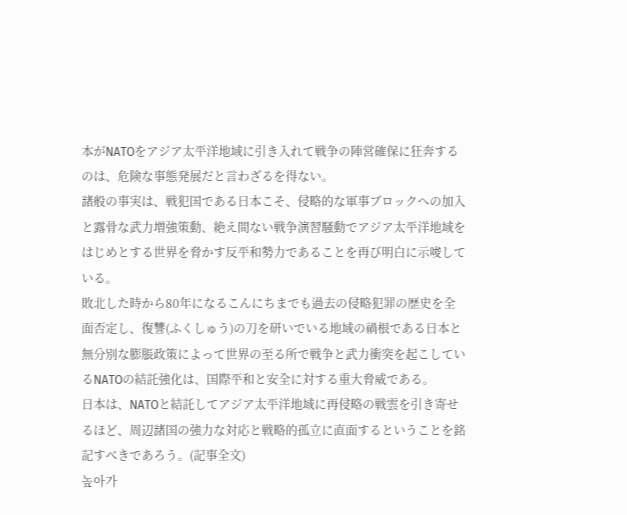本がNATOをアジア太平洋地域に引き入れて戦争の陣営確保に狂奔するのは、危険な事態発展だと言わざるを得ない。
諸般の事実は、戦犯国である日本こそ、侵略的な軍事ブロックへの加入と露骨な武力増強策動、絶え間ない戦争演習騒動でアジア太平洋地域をはじめとする世界を脅かす反平和勢力であることを再び明白に示唆している。
敗北した時から80年になるこんにちまでも過去の侵略犯罪の歴史を全面否定し、復讐(ふくしゅう)の刀を研いでいる地域の禍根である日本と無分別な膨脹政策によって世界の至る所で戦争と武力衝突を起こしているNATOの結託強化は、国際平和と安全に対する重大脅威である。
日本は、NATOと結託してアジア太平洋地域に再侵略の戦雲を引き寄せるほど、周辺諸国の強力な対応と戦略的孤立に直面するということを銘記すべきであろう。(記事全文)
높아가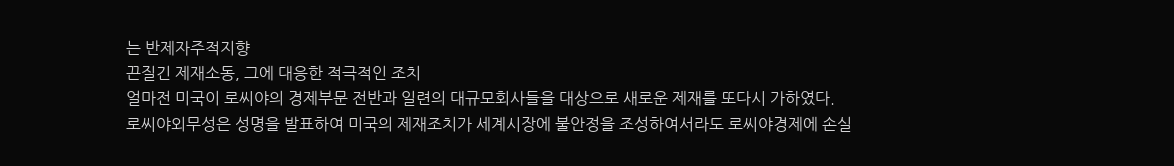는 반제자주적지향
끈질긴 제재소동, 그에 대응한 적극적인 조치
얼마전 미국이 로씨야의 경제부문 전반과 일련의 대규모회사들을 대상으로 새로운 제재를 또다시 가하였다.
로씨야외무성은 성명을 발표하여 미국의 제재조치가 세계시장에 불안정을 조성하여서라도 로씨야경제에 손실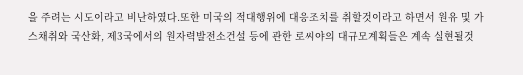을 주려는 시도이라고 비난하였다.또한 미국의 적대행위에 대응조치를 취할것이라고 하면서 원유 및 가스채취와 국산화, 제3국에서의 원자력발전소건설 등에 관한 로씨야의 대규모계획들은 계속 실현될것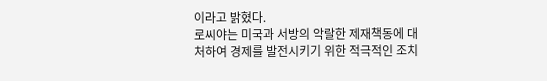이라고 밝혔다.
로씨야는 미국과 서방의 악랄한 제재책동에 대처하여 경제를 발전시키기 위한 적극적인 조치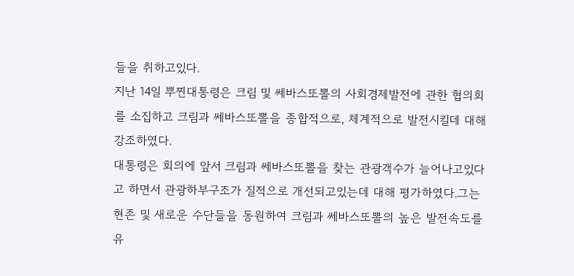들을 취하고있다.
지난 14일 뿌찐대통령은 크림 및 쎄바스또뽈의 사회경제발전에 관한 협의회를 소집하고 크림과 쎄바스또뽈을 종합적으로, 체계적으로 발전시킬데 대해 강조하였다.
대통령은 회의에 앞서 크림과 쎄바스또뽈을 찾는 관광객수가 늘어나고있다고 하면서 관광하부구조가 질적으로 개선되고있는데 대해 평가하였다.그는 현존 및 새로운 수단들을 동원하여 크림과 쎄바스또뽈의 높은 발전속도를 유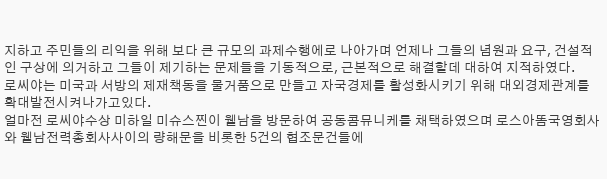지하고 주민들의 리익을 위해 보다 큰 규모의 과제수행에로 나아가며 언제나 그들의 념원과 요구, 건설적인 구상에 의거하고 그들이 제기하는 문제들을 기동적으로, 근본적으로 해결할데 대하여 지적하였다.
로씨야는 미국과 서방의 제재책동을 물거품으로 만들고 자국경제를 활성화시키기 위해 대외경제관계를 확대발전시켜나가고있다.
얼마전 로씨야수상 미하일 미슈스찐이 윁남을 방문하여 공동콤뮤니케를 채택하였으며 로스아똠국영회사와 윁남전력총회사사이의 량해문을 비롯한 5건의 협조문건들에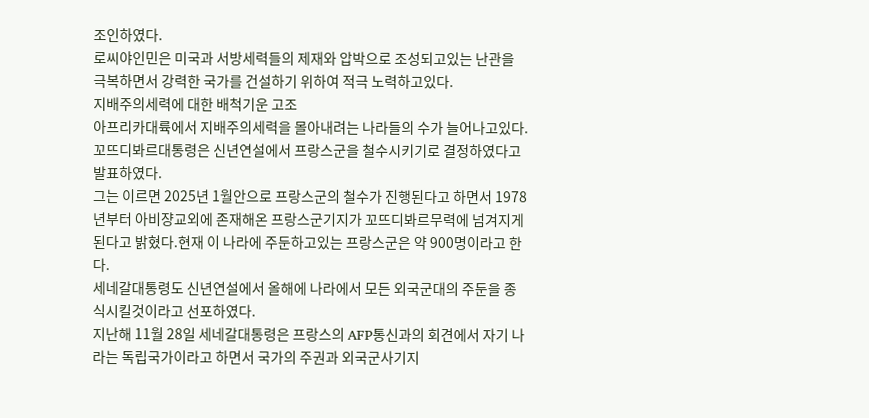조인하였다.
로씨야인민은 미국과 서방세력들의 제재와 압박으로 조성되고있는 난관을 극복하면서 강력한 국가를 건설하기 위하여 적극 노력하고있다.
지배주의세력에 대한 배척기운 고조
아프리카대륙에서 지배주의세력을 몰아내려는 나라들의 수가 늘어나고있다.
꼬뜨디봐르대통령은 신년연설에서 프랑스군을 철수시키기로 결정하였다고 발표하였다.
그는 이르면 2025년 1월안으로 프랑스군의 철수가 진행된다고 하면서 1978년부터 아비쟝교외에 존재해온 프랑스군기지가 꼬뜨디봐르무력에 넘겨지게 된다고 밝혔다.현재 이 나라에 주둔하고있는 프랑스군은 약 900명이라고 한다.
세네갈대통령도 신년연설에서 올해에 나라에서 모든 외국군대의 주둔을 종식시킬것이라고 선포하였다.
지난해 11월 28일 세네갈대통령은 프랑스의 AFP통신과의 회견에서 자기 나라는 독립국가이라고 하면서 국가의 주권과 외국군사기지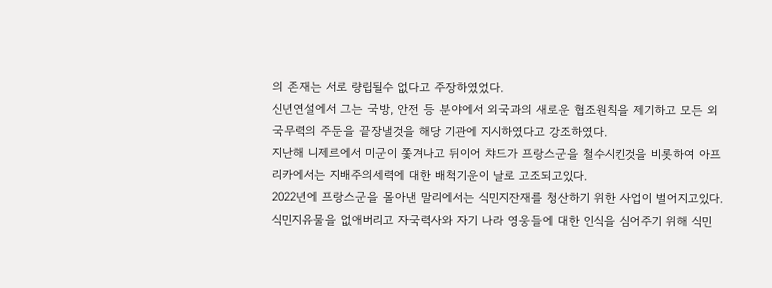의 존재는 서로 량립될수 없다고 주장하였었다.
신년연설에서 그는 국방, 안전 등 분야에서 외국과의 새로운 협조원칙을 제기하고 모든 외국무력의 주둔을 끝장낼것을 해당 기관에 지시하였다고 강조하였다.
지난해 니제르에서 미군이 쫓겨나고 뒤이어 챠드가 프랑스군을 철수시킨것을 비롯하여 아프리카에서는 지배주의세력에 대한 배척기운이 날로 고조되고있다.
2022년에 프랑스군을 몰아낸 말리에서는 식민지잔재를 청산하기 위한 사업이 벌어지고있다.
식민지유물을 없애버리고 자국력사와 자기 나라 영웅들에 대한 인식을 심어주기 위해 식민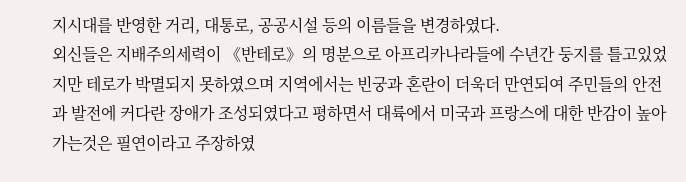지시대를 반영한 거리, 대통로, 공공시설 등의 이름들을 변경하였다.
외신들은 지배주의세력이 《반테로》의 명분으로 아프리카나라들에 수년간 둥지를 틀고있었지만 테로가 박멸되지 못하였으며 지역에서는 빈궁과 혼란이 더욱더 만연되여 주민들의 안전과 발전에 커다란 장애가 조성되였다고 평하면서 대륙에서 미국과 프랑스에 대한 반감이 높아가는것은 필연이라고 주장하였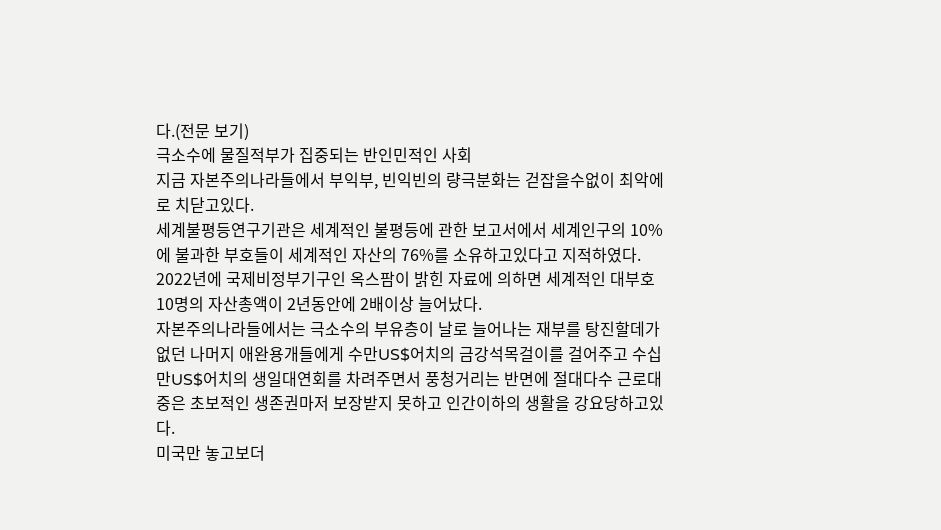다.(전문 보기)
극소수에 물질적부가 집중되는 반인민적인 사회
지금 자본주의나라들에서 부익부, 빈익빈의 량극분화는 걷잡을수없이 최악에로 치닫고있다.
세계불평등연구기관은 세계적인 불평등에 관한 보고서에서 세계인구의 10%에 불과한 부호들이 세계적인 자산의 76%를 소유하고있다고 지적하였다.
2022년에 국제비정부기구인 옥스팜이 밝힌 자료에 의하면 세계적인 대부호 10명의 자산총액이 2년동안에 2배이상 늘어났다.
자본주의나라들에서는 극소수의 부유층이 날로 늘어나는 재부를 탕진할데가 없던 나머지 애완용개들에게 수만US$어치의 금강석목걸이를 걸어주고 수십만US$어치의 생일대연회를 차려주면서 풍청거리는 반면에 절대다수 근로대중은 초보적인 생존권마저 보장받지 못하고 인간이하의 생활을 강요당하고있다.
미국만 놓고보더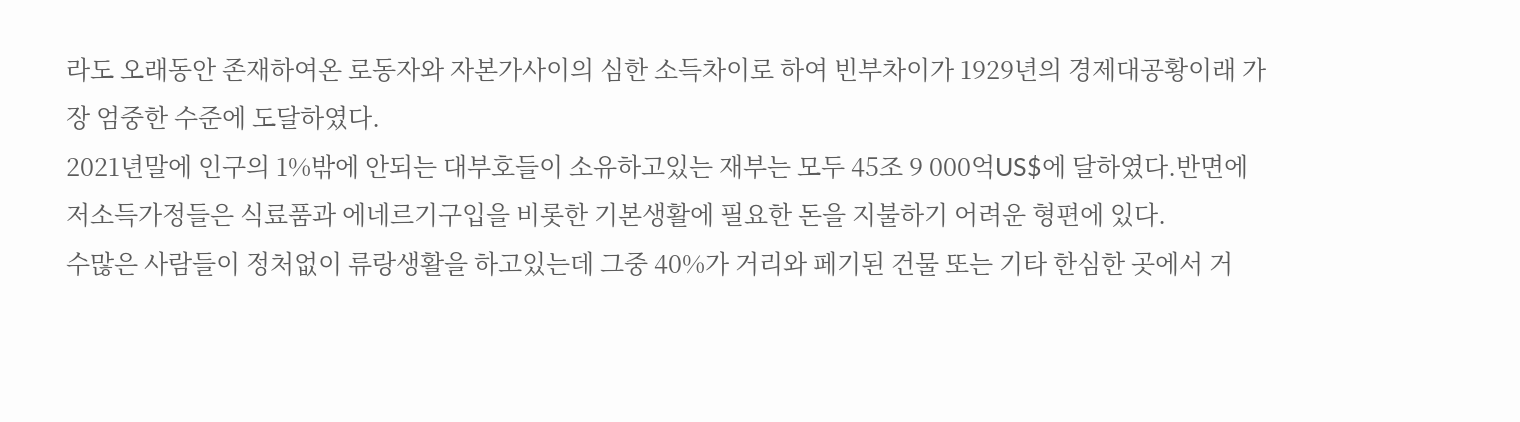라도 오래동안 존재하여온 로동자와 자본가사이의 심한 소득차이로 하여 빈부차이가 1929년의 경제대공황이래 가장 엄중한 수준에 도달하였다.
2021년말에 인구의 1%밖에 안되는 대부호들이 소유하고있는 재부는 모두 45조 9 000억US$에 달하였다.반면에 저소득가정들은 식료품과 에네르기구입을 비롯한 기본생활에 필요한 돈을 지불하기 어려운 형편에 있다.
수많은 사람들이 정처없이 류랑생활을 하고있는데 그중 40%가 거리와 페기된 건물 또는 기타 한심한 곳에서 거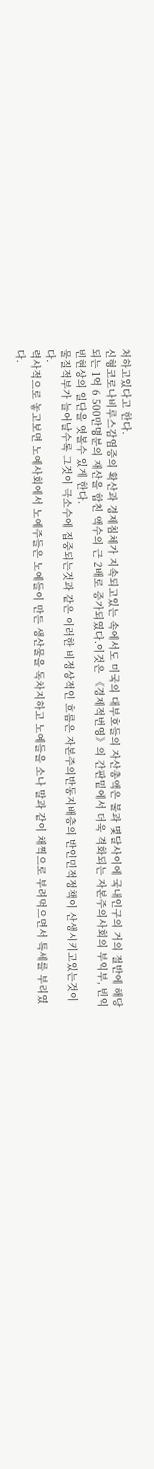처하고있다고 한다.
신형코로나비루스감염증의 확산과 경제침체가 지속되고있는 속에서도 미국의 대부호들의 자산총액은 불과 몇달사이에 국내인구의 거의 절반에 해당되는 1억 6 500만명분의 재산을 합친 액수의 근 2배로 증가되였다.이것은 《경제적번영》의 간판밑에서 더욱 격화되는 자본주의사회의 부익부, 빈익빈현상의 일단을 엿볼수 있게 한다.
물질적부가 늘어날수록 그것이 극소수에 집중되는것과 같은 이러한 비정상적인 흐름은 자본주의반동지배층의 반인민적정책이 산생시키고있는것이다.
력사적으로 놓고보면 노예사회에서 노예주들은 노예들이 만든 생산물을 독차지하고 노예들을 소나 말과 같이 채찍으로 부려먹으면서 특세를 부리였다.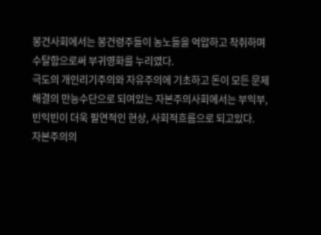봉건사회에서는 봉건령주들이 농노들을 억압하고 착취하며 수탈함으로써 부귀영화를 누리였다.
극도의 개인리기주의와 자유주의에 기초하고 돈이 모든 문제해결의 만능수단으로 되여있는 자본주의사회에서는 부익부, 빈익빈이 더욱 필연적인 현상, 사회적흐름으로 되고있다.
자본주의의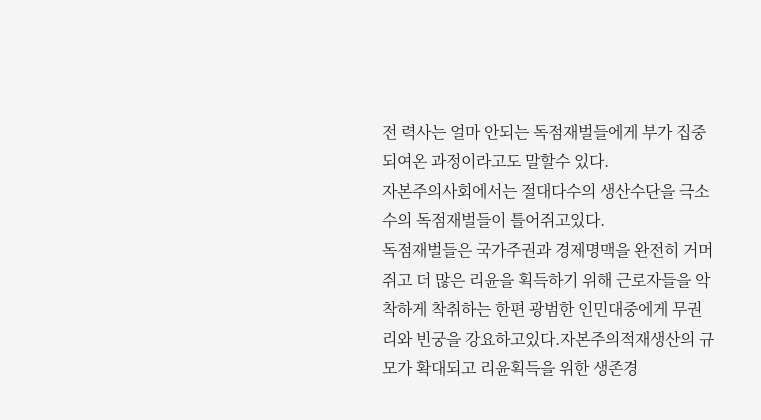전 력사는 얼마 안되는 독점재벌들에게 부가 집중되여온 과정이라고도 말할수 있다.
자본주의사회에서는 절대다수의 생산수단을 극소수의 독점재벌들이 틀어쥐고있다.
독점재벌들은 국가주권과 경제명맥을 완전히 거머쥐고 더 많은 리윤을 획득하기 위해 근로자들을 악착하게 착취하는 한편 광범한 인민대중에게 무권리와 빈궁을 강요하고있다.자본주의적재생산의 규모가 확대되고 리윤획득을 위한 생존경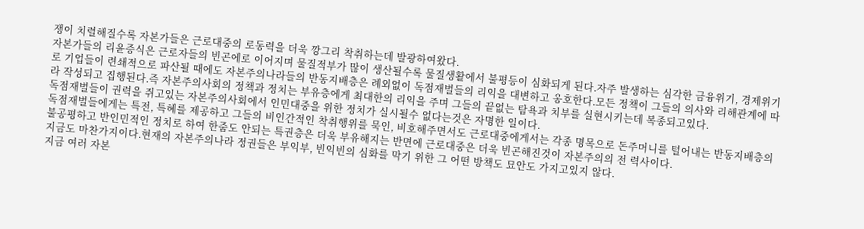쟁이 치렬해질수록 자본가들은 근로대중의 로동력을 더욱 깡그리 착취하는데 발광하여왔다.
자본가들의 리윤증식은 근로자들의 빈곤에로 이어지며 물질적부가 많이 생산될수록 물질생활에서 불평등이 심화되게 된다.자주 발생하는 심각한 금융위기, 경제위기로 기업들이 련쇄적으로 파산될 때에도 자본주의나라들의 반동지배층은 례외없이 독점재벌들의 리익을 대변하고 옹호한다.모든 정책이 그들의 의사와 리해관계에 따라 작성되고 집행된다.즉 자본주의사회의 정책과 정치는 부유층에게 최대한의 리익을 주며 그들의 끝없는 탐욕과 치부를 실현시키는데 복종되고있다.
독점재벌들이 권력을 쥐고있는 자본주의사회에서 인민대중을 위한 정치가 실시될수 없다는것은 자명한 일이다.
독점재벌들에게는 특전, 특혜를 제공하고 그들의 비인간적인 착취행위를 묵인, 비호해주면서도 근로대중에게서는 각종 명목으로 돈주머니를 털어내는 반동지배층의 불공평하고 반인민적인 정치로 하여 한줌도 안되는 특권층은 더욱 부유해지는 반면에 근로대중은 더욱 빈곤해진것이 자본주의의 전 력사이다.
지금도 마찬가지이다.현재의 자본주의나라 정권들은 부익부, 빈익빈의 심화를 막기 위한 그 어떤 방책도 묘안도 가지고있지 않다.
지금 여러 자본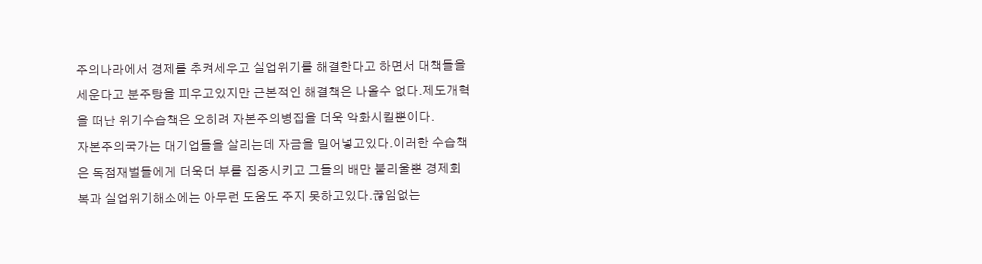주의나라에서 경제를 추켜세우고 실업위기를 해결한다고 하면서 대책들을 세운다고 분주탕을 피우고있지만 근본적인 해결책은 나올수 없다.제도개혁을 떠난 위기수습책은 오히려 자본주의병집을 더욱 악화시킬뿐이다.
자본주의국가는 대기업들을 살리는데 자금을 밀어넣고있다.이러한 수습책은 독점재벌들에게 더욱더 부를 집중시키고 그들의 배만 불리울뿐 경제회복과 실업위기해소에는 아무런 도움도 주지 못하고있다.끊임없는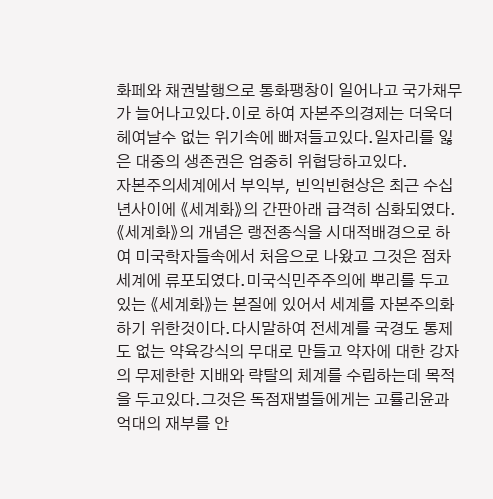화페와 채권발행으로 통화팽창이 일어나고 국가채무가 늘어나고있다.이로 하여 자본주의경제는 더욱더 헤여날수 없는 위기속에 빠져들고있다.일자리를 잃은 대중의 생존권은 엄중히 위협당하고있다.
자본주의세계에서 부익부, 빈익빈현상은 최근 수십년사이에 《세계화》의 간판아래 급격히 심화되였다.
《세계화》의 개념은 랭전종식을 시대적배경으로 하여 미국학자들속에서 처음으로 나왔고 그것은 점차 세계에 류포되였다.미국식민주주의에 뿌리를 두고있는 《세계화》는 본질에 있어서 세계를 자본주의화하기 위한것이다.다시말하여 전세계를 국경도 통제도 없는 약육강식의 무대로 만들고 약자에 대한 강자의 무제한한 지배와 략탈의 체계를 수립하는데 목적을 두고있다.그것은 독점재벌들에게는 고률리윤과 억대의 재부를 안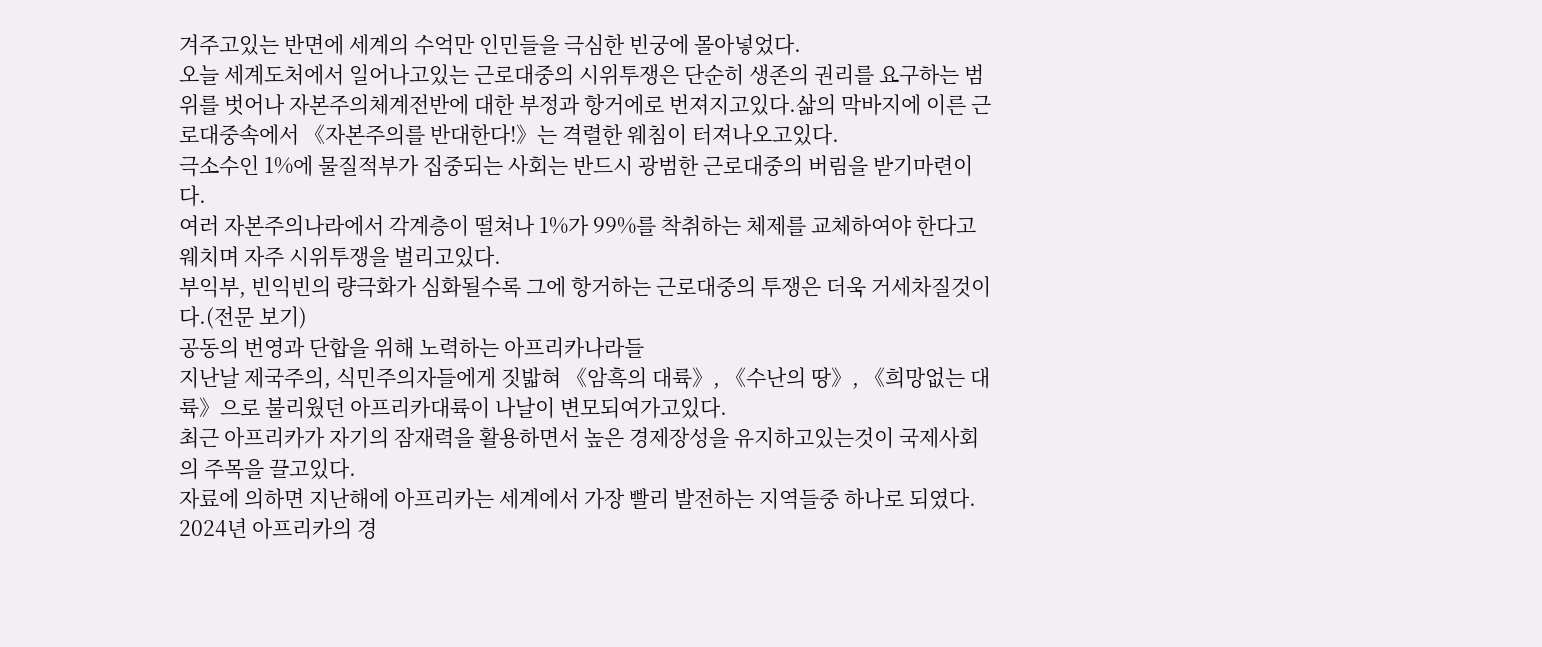겨주고있는 반면에 세계의 수억만 인민들을 극심한 빈궁에 몰아넣었다.
오늘 세계도처에서 일어나고있는 근로대중의 시위투쟁은 단순히 생존의 권리를 요구하는 범위를 벗어나 자본주의체계전반에 대한 부정과 항거에로 번져지고있다.삶의 막바지에 이른 근로대중속에서 《자본주의를 반대한다!》는 격렬한 웨침이 터져나오고있다.
극소수인 1%에 물질적부가 집중되는 사회는 반드시 광범한 근로대중의 버림을 받기마련이다.
여러 자본주의나라에서 각계층이 떨쳐나 1%가 99%를 착취하는 체제를 교체하여야 한다고 웨치며 자주 시위투쟁을 벌리고있다.
부익부, 빈익빈의 량극화가 심화될수록 그에 항거하는 근로대중의 투쟁은 더욱 거세차질것이다.(전문 보기)
공동의 번영과 단합을 위해 노력하는 아프리카나라들
지난날 제국주의, 식민주의자들에게 짓밟혀 《암흑의 대륙》, 《수난의 땅》, 《희망없는 대륙》으로 불리웠던 아프리카대륙이 나날이 변모되여가고있다.
최근 아프리카가 자기의 잠재력을 활용하면서 높은 경제장성을 유지하고있는것이 국제사회의 주목을 끌고있다.
자료에 의하면 지난해에 아프리카는 세계에서 가장 빨리 발전하는 지역들중 하나로 되였다.
2024년 아프리카의 경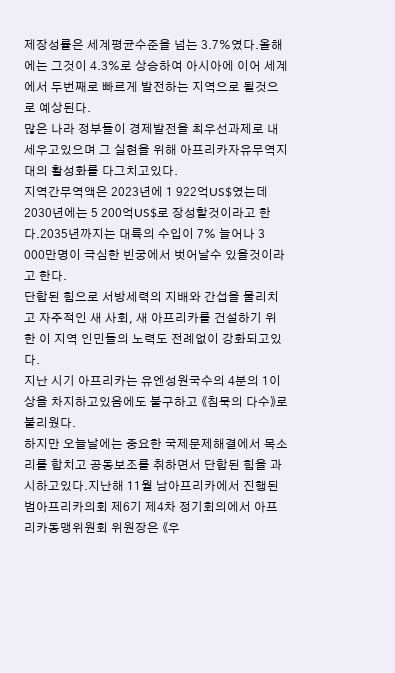제장성률은 세계평균수준을 넘는 3.7%였다.올해에는 그것이 4.3%로 상승하여 아시아에 이어 세계에서 두번째로 빠르게 발전하는 지역으로 될것으로 예상된다.
많은 나라 정부들이 경제발전을 최우선과제로 내세우고있으며 그 실현을 위해 아프리카자유무역지대의 활성화를 다그치고있다.
지역간무역액은 2023년에 1 922억US$였는데 2030년에는 5 200억US$로 장성할것이라고 한다.2035년까지는 대륙의 수입이 7% 늘어나 3 000만명이 극심한 빈궁에서 벗어날수 있을것이라고 한다.
단합된 힘으로 서방세력의 지배와 간섭을 물리치고 자주적인 새 사회, 새 아프리카를 건설하기 위한 이 지역 인민들의 노력도 전례없이 강화되고있다.
지난 시기 아프리카는 유엔성원국수의 4분의 1이상을 차지하고있음에도 불구하고 《침묵의 다수》로 불리웠다.
하지만 오늘날에는 중요한 국제문제해결에서 목소리를 합치고 공동보조를 취하면서 단합된 힘을 과시하고있다.지난해 11월 남아프리카에서 진행된 범아프리카의회 제6기 제4차 정기회의에서 아프리카동맹위원회 위원장은 《우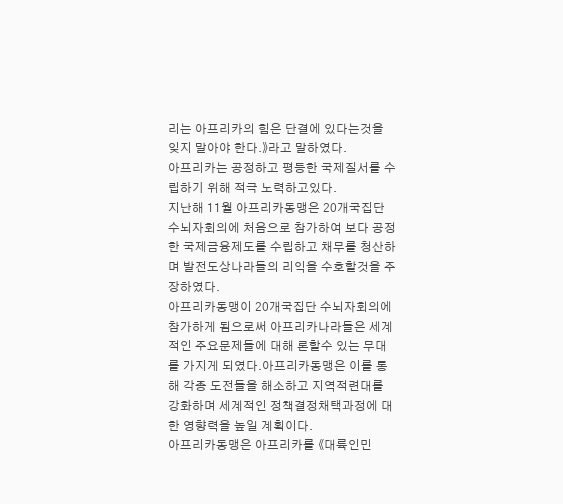리는 아프리카의 힘은 단결에 있다는것을 잊지 말아야 한다.》라고 말하였다.
아프리카는 공정하고 평등한 국제질서를 수립하기 위해 적극 노력하고있다.
지난해 11월 아프리카동맹은 20개국집단 수뇌자회의에 처음으로 참가하여 보다 공정한 국제금융제도를 수립하고 채무를 청산하며 발전도상나라들의 리익을 수호할것을 주장하였다.
아프리카동맹이 20개국집단 수뇌자회의에 참가하게 됨으로써 아프리카나라들은 세계적인 주요문제들에 대해 론할수 있는 무대를 가지게 되였다.아프리카동맹은 이를 통해 각종 도전들을 해소하고 지역적련대를 강화하며 세계적인 정책결정채택과정에 대한 영향력을 높일 계획이다.
아프리카동맹은 아프리카를 《대륙인민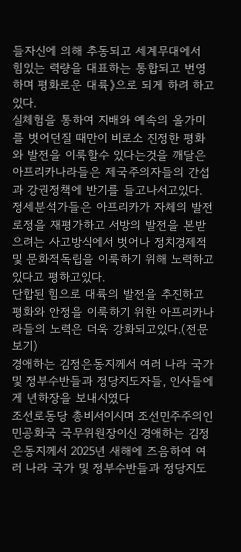들자신에 의해 추동되고 세계무대에서 힘있는 력량을 대표하는 통합되고 번영하며 평화로운 대륙》으로 되게 하려 하고있다.
실체험을 통하여 지배와 예속의 올가미를 벗어던질 때만이 비로소 진정한 평화와 발전을 이룩할수 있다는것을 깨달은 아프리카나라들은 제국주의자들의 간섭과 강권정책에 반기를 들고나서고있다.
정세분석가들은 아프리카가 자체의 발전로정을 재평가하고 서방의 발전을 본받으려는 사고방식에서 벗어나 정치경제적 및 문화적독립을 이룩하기 위해 노력하고있다고 평하고있다.
단합된 힘으로 대륙의 발전을 추진하고 평화와 안정을 이룩하기 위한 아프리카나라들의 노력은 더욱 강화되고있다.(전문 보기)
경애하는 김정은동지께서 여러 나라 국가 및 정부수반들과 정당지도자들, 인사들에게 년하장을 보내시였다
조선로동당 총비서이시며 조선민주주의인민공화국 국무위원장이신 경애하는 김정은동지께서 2025년 새해에 즈음하여 여러 나라 국가 및 정부수반들과 정당지도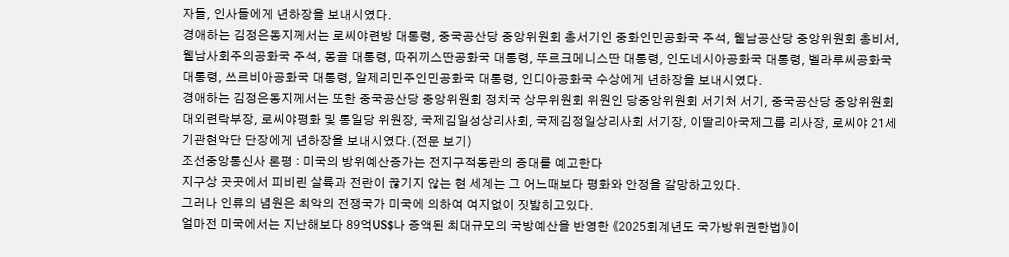자들, 인사들에게 년하장을 보내시였다.
경애하는 김정은동지께서는 로씨야련방 대통령, 중국공산당 중앙위원회 총서기인 중화인민공화국 주석, 윁남공산당 중앙위원회 총비서, 윁남사회주의공화국 주석, 몽골 대통령, 따쥐끼스딴공화국 대통령, 뚜르크메니스딴 대통령, 인도네시아공화국 대통령, 벨라루씨공화국 대통령, 쓰르비아공화국 대통령, 알제리민주인민공화국 대통령, 인디아공화국 수상에게 년하장을 보내시였다.
경애하는 김정은동지께서는 또한 중국공산당 중앙위원회 정치국 상무위원회 위원인 당중앙위원회 서기처 서기, 중국공산당 중앙위원회 대외련락부장, 로씨야평화 및 통일당 위원장, 국제김일성상리사회, 국제김정일상리사회 서기장, 이딸리아국제그룹 리사장, 로씨야 21세기관현악단 단장에게 년하장을 보내시였다.(전문 보기)
조선중앙통신사 론평 : 미국의 방위예산증가는 전지구적동란의 증대를 예고한다
지구상 곳곳에서 피비린 살륙과 전란이 끊기지 않는 현 세계는 그 어느때보다 평화와 안정을 갈망하고있다.
그러나 인류의 념원은 최악의 전쟁국가 미국에 의하여 여지없이 짓밟히고있다.
얼마전 미국에서는 지난해보다 89억US$나 증액된 최대규모의 국방예산을 반영한 《2025회계년도 국가방위권한법》이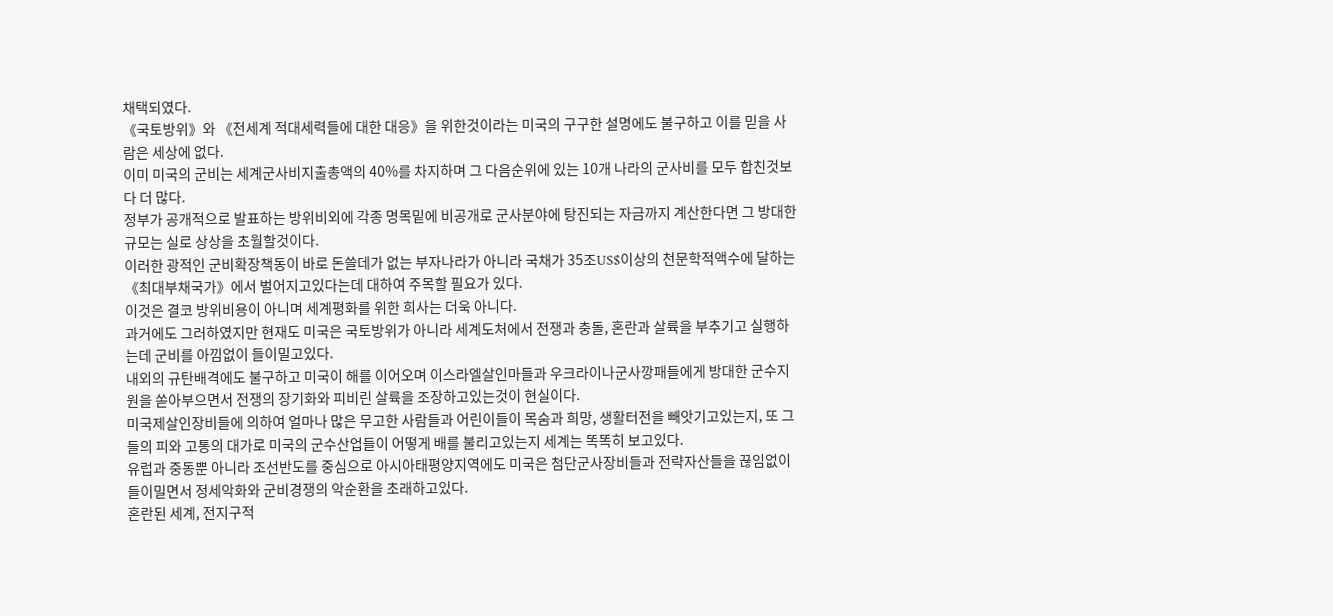채택되였다.
《국토방위》와 《전세계 적대세력들에 대한 대응》을 위한것이라는 미국의 구구한 설명에도 불구하고 이를 믿을 사람은 세상에 없다.
이미 미국의 군비는 세계군사비지출총액의 40%를 차지하며 그 다음순위에 있는 10개 나라의 군사비를 모두 합친것보다 더 많다.
정부가 공개적으로 발표하는 방위비외에 각종 명목밑에 비공개로 군사분야에 탕진되는 자금까지 계산한다면 그 방대한 규모는 실로 상상을 초월할것이다.
이러한 광적인 군비확장책동이 바로 돈쓸데가 없는 부자나라가 아니라 국채가 35조US$이상의 천문학적액수에 달하는 《최대부채국가》에서 벌어지고있다는데 대하여 주목할 필요가 있다.
이것은 결코 방위비용이 아니며 세계평화를 위한 희사는 더욱 아니다.
과거에도 그러하였지만 현재도 미국은 국토방위가 아니라 세계도처에서 전쟁과 충돌, 혼란과 살륙을 부추기고 실행하는데 군비를 아낌없이 들이밀고있다.
내외의 규탄배격에도 불구하고 미국이 해를 이어오며 이스라엘살인마들과 우크라이나군사깡패들에게 방대한 군수지원을 쏟아부으면서 전쟁의 장기화와 피비린 살륙을 조장하고있는것이 현실이다.
미국제살인장비들에 의하여 얼마나 많은 무고한 사람들과 어린이들이 목숨과 희망, 생활터전을 빼앗기고있는지, 또 그들의 피와 고통의 대가로 미국의 군수산업들이 어떻게 배를 불리고있는지 세계는 똑똑히 보고있다.
유럽과 중동뿐 아니라 조선반도를 중심으로 아시아태평양지역에도 미국은 첨단군사장비들과 전략자산들을 끊임없이 들이밀면서 정세악화와 군비경쟁의 악순환을 초래하고있다.
혼란된 세계, 전지구적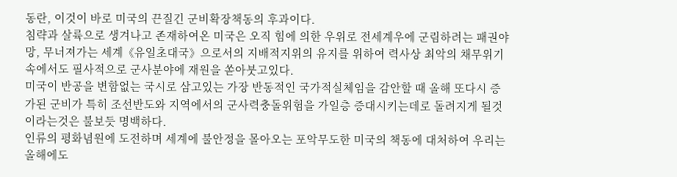동란, 이것이 바로 미국의 끈질긴 군비확장책동의 후과이다.
침략과 살륙으로 생겨나고 존재하여온 미국은 오직 힘에 의한 우위로 전세계우에 군림하려는 패권야망, 무너져가는 세계《유일초대국》으로서의 지배적지위의 유지를 위하여 력사상 최악의 채무위기속에서도 필사적으로 군사분야에 재원을 쏟아붓고있다.
미국이 반공을 변함없는 국시로 삼고있는 가장 반동적인 국가적실체임을 감안할 때 올해 또다시 증가된 군비가 특히 조선반도와 지역에서의 군사력충돌위험을 가일층 증대시키는데로 돌려지게 될것이라는것은 불보듯 명백하다.
인류의 평화념원에 도전하며 세계에 불안정을 몰아오는 포악무도한 미국의 책동에 대처하여 우리는 올해에도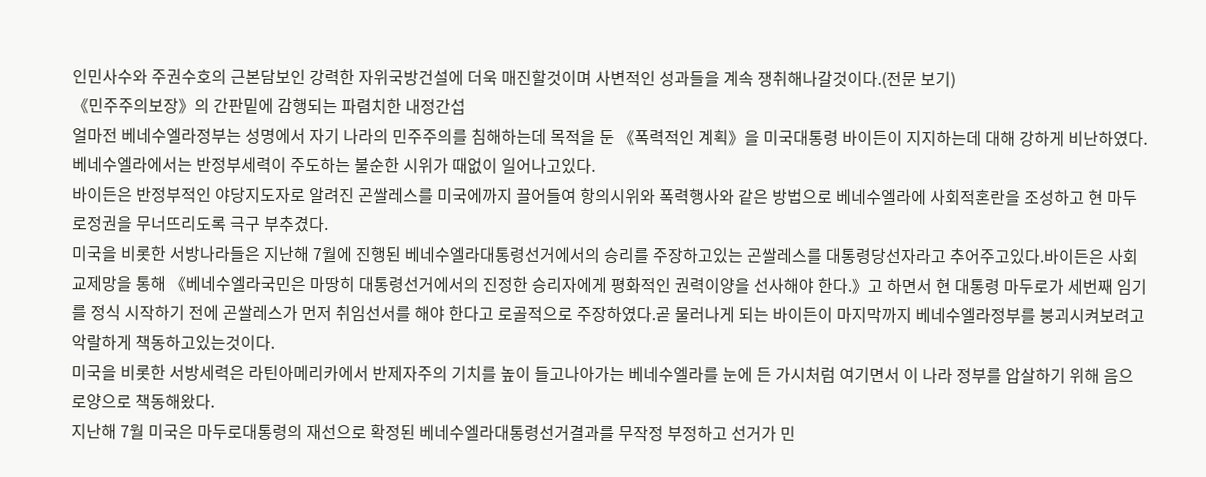인민사수와 주권수호의 근본담보인 강력한 자위국방건설에 더욱 매진할것이며 사변적인 성과들을 계속 쟁취해나갈것이다.(전문 보기)
《민주주의보장》의 간판밑에 감행되는 파렴치한 내정간섭
얼마전 베네수엘라정부는 성명에서 자기 나라의 민주주의를 침해하는데 목적을 둔 《폭력적인 계획》을 미국대통령 바이든이 지지하는데 대해 강하게 비난하였다.
베네수엘라에서는 반정부세력이 주도하는 불순한 시위가 때없이 일어나고있다.
바이든은 반정부적인 야당지도자로 알려진 곤쌀레스를 미국에까지 끌어들여 항의시위와 폭력행사와 같은 방법으로 베네수엘라에 사회적혼란을 조성하고 현 마두로정권을 무너뜨리도록 극구 부추겼다.
미국을 비롯한 서방나라들은 지난해 7월에 진행된 베네수엘라대통령선거에서의 승리를 주장하고있는 곤쌀레스를 대통령당선자라고 추어주고있다.바이든은 사회교제망을 통해 《베네수엘라국민은 마땅히 대통령선거에서의 진정한 승리자에게 평화적인 권력이양을 선사해야 한다.》고 하면서 현 대통령 마두로가 세번째 임기를 정식 시작하기 전에 곤쌀레스가 먼저 취임선서를 해야 한다고 로골적으로 주장하였다.곧 물러나게 되는 바이든이 마지막까지 베네수엘라정부를 붕괴시켜보려고 악랄하게 책동하고있는것이다.
미국을 비롯한 서방세력은 라틴아메리카에서 반제자주의 기치를 높이 들고나아가는 베네수엘라를 눈에 든 가시처럼 여기면서 이 나라 정부를 압살하기 위해 음으로양으로 책동해왔다.
지난해 7월 미국은 마두로대통령의 재선으로 확정된 베네수엘라대통령선거결과를 무작정 부정하고 선거가 민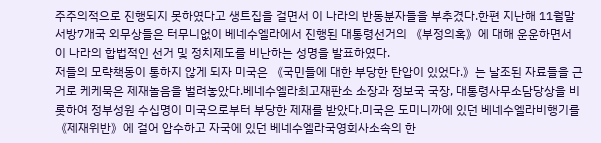주주의적으로 진행되지 못하였다고 생트집을 걸면서 이 나라의 반동분자들을 부추겼다.한편 지난해 11월말 서방7개국 외무상들은 터무니없이 베네수엘라에서 진행된 대통령선거의 《부정의혹》에 대해 운운하면서 이 나라의 합법적인 선거 및 정치제도를 비난하는 성명을 발표하였다.
저들의 모략책동이 통하지 않게 되자 미국은 《국민들에 대한 부당한 탄압이 있었다.》는 날조된 자료들을 근거로 케케묵은 제재놀음을 벌려놓았다.베네수엘라최고재판소 소장과 정보국 국장, 대통령사무소담당상을 비롯하여 정부성원 수십명이 미국으로부터 부당한 제재를 받았다.미국은 도미니까에 있던 베네수엘라비행기를 《제재위반》에 걸어 압수하고 자국에 있던 베네수엘라국영회사소속의 한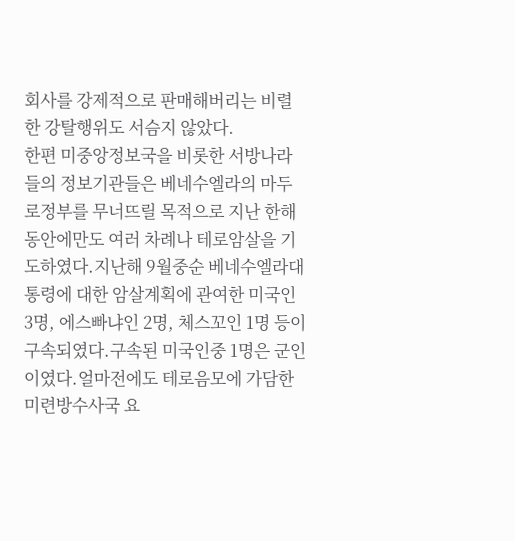회사를 강제적으로 판매해버리는 비렬한 강탈행위도 서슴지 않았다.
한편 미중앙정보국을 비롯한 서방나라들의 정보기관들은 베네수엘라의 마두로정부를 무너뜨릴 목적으로 지난 한해동안에만도 여러 차례나 테로암살을 기도하였다.지난해 9월중순 베네수엘라대통령에 대한 암살계획에 관여한 미국인 3명, 에스빠냐인 2명, 체스꼬인 1명 등이 구속되였다.구속된 미국인중 1명은 군인이였다.얼마전에도 테로음모에 가담한 미련방수사국 요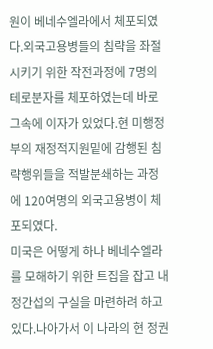원이 베네수엘라에서 체포되였다.외국고용병들의 침략을 좌절시키기 위한 작전과정에 7명의 테로분자를 체포하였는데 바로 그속에 이자가 있었다.현 미행정부의 재정적지원밑에 감행된 침략행위들을 적발분쇄하는 과정에 120여명의 외국고용병이 체포되였다.
미국은 어떻게 하나 베네수엘라를 모해하기 위한 트집을 잡고 내정간섭의 구실을 마련하려 하고있다.나아가서 이 나라의 현 정권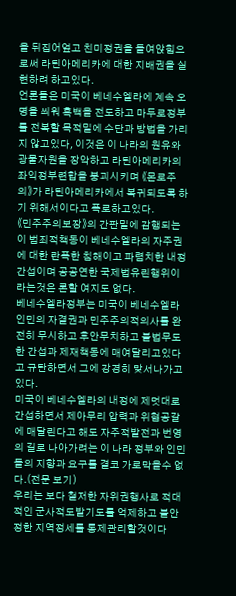을 뒤집어엎고 친미정권을 들여앉힘으로써 라틴아메리카에 대한 지배권을 실현하려 하고있다.
언론들은 미국이 베네수엘라에 계속 오명을 씌워 흑백을 전도하고 마두로정부를 전복할 목적밑에 수단과 방법을 가리지 않고있다, 이것은 이 나라의 원유와 광물자원을 장악하고 라틴아메리카의 좌익정부련합을 붕괴시키며 《몬로주의》가 라틴아메리카에서 복귀되도록 하기 위해서이다고 폭로하고있다.
《민주주의보장》의 간판밑에 감행되는 이 범죄적책동이 베네수엘라의 자주권에 대한 란폭한 침해이고 파렴치한 내정간섭이며 공공연한 국제법유린행위이라는것은 론할 여지도 없다.
베네수엘라정부는 미국이 베네수엘라인민의 자결권과 민주주의적의사를 완전히 무시하고 후안무치하고 불법무도한 간섭과 제재책동에 매여달리고있다고 규탄하면서 그에 강경히 맞서나가고있다.
미국이 베네수엘라의 내정에 제멋대로 간섭하면서 제아무리 압력과 위협공갈에 매달린다고 해도 자주적발전과 번영의 길로 나아가려는 이 나라 정부와 인민들의 지향과 요구를 결코 가로막을수 없다.(전문 보기)
우리는 보다 철저한 자위권행사로 적대적인 군사적도발기도를 억제하고 불안정한 지역정세를 통제관리할것이다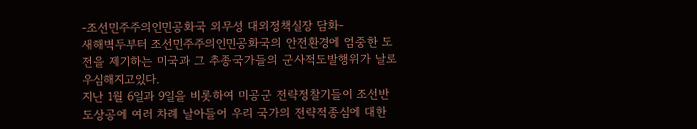-조선민주주의인민공화국 외무성 대외정책실장 담화-
새해벽두부터 조선민주주의인민공화국의 안전환경에 엄중한 도전을 제기하는 미국과 그 추종국가들의 군사적도발행위가 날로 우심해지고있다.
지난 1월 6일과 9일을 비롯하여 미공군 전략정찰기들이 조선반도상공에 여러 차례 날아들어 우리 국가의 전략적종심에 대한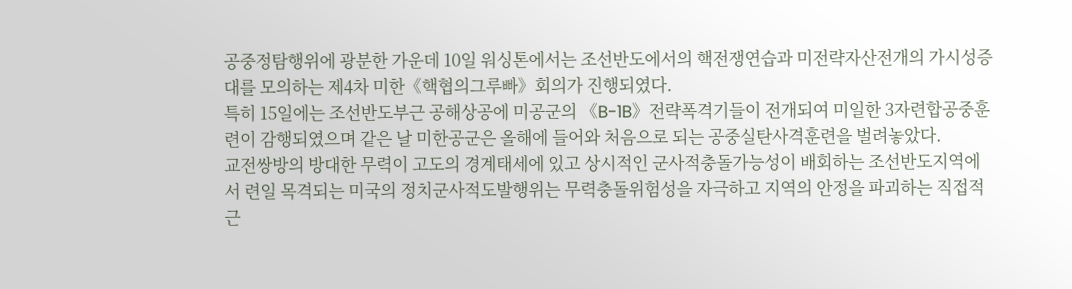공중정탐행위에 광분한 가운데 10일 워싱톤에서는 조선반도에서의 핵전쟁연습과 미전략자산전개의 가시성증대를 모의하는 제4차 미한《핵협의그루빠》회의가 진행되였다.
특히 15일에는 조선반도부근 공해상공에 미공군의 《B-1B》전략폭격기들이 전개되여 미일한 3자련합공중훈련이 감행되였으며 같은 날 미한공군은 올해에 들어와 처음으로 되는 공중실탄사격훈련을 벌려놓았다.
교전쌍방의 방대한 무력이 고도의 경계태세에 있고 상시적인 군사적충돌가능성이 배회하는 조선반도지역에서 련일 목격되는 미국의 정치군사적도발행위는 무력충돌위험성을 자극하고 지역의 안정을 파괴하는 직접적근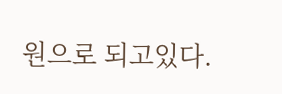원으로 되고있다.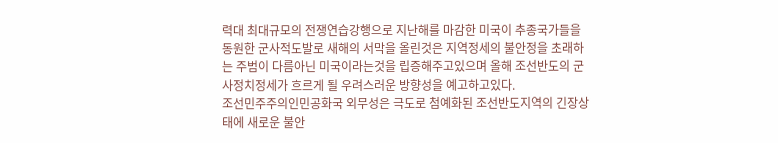력대 최대규모의 전쟁연습강행으로 지난해를 마감한 미국이 추종국가들을 동원한 군사적도발로 새해의 서막을 올린것은 지역정세의 불안정을 초래하는 주범이 다름아닌 미국이라는것을 립증해주고있으며 올해 조선반도의 군사정치정세가 흐르게 될 우려스러운 방향성을 예고하고있다.
조선민주주의인민공화국 외무성은 극도로 첨예화된 조선반도지역의 긴장상태에 새로운 불안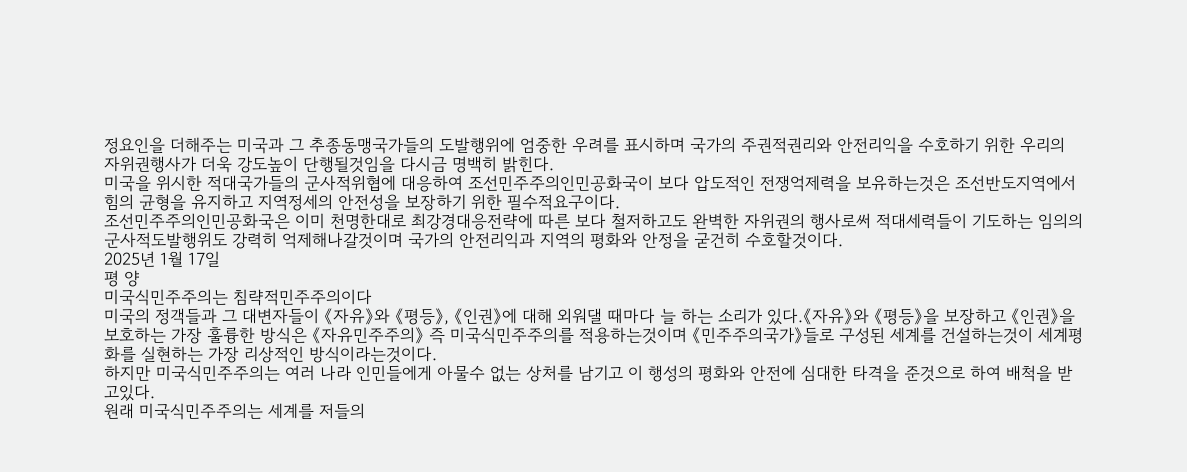정요인을 더해주는 미국과 그 추종동맹국가들의 도발행위에 엄중한 우려를 표시하며 국가의 주권적권리와 안전리익을 수호하기 위한 우리의 자위권행사가 더욱 강도높이 단행될것임을 다시금 명백히 밝힌다.
미국을 위시한 적대국가들의 군사적위협에 대응하여 조선민주주의인민공화국이 보다 압도적인 전쟁억제력을 보유하는것은 조선반도지역에서 힘의 균형을 유지하고 지역정세의 안전성을 보장하기 위한 필수적요구이다.
조선민주주의인민공화국은 이미 천명한대로 최강경대응전략에 따른 보다 철저하고도 완벽한 자위권의 행사로써 적대세력들이 기도하는 임의의 군사적도발행위도 강력히 억제해나갈것이며 국가의 안전리익과 지역의 평화와 안정을 굳건히 수호할것이다.
2025년 1월 17일
평 양
미국식민주주의는 침략적민주주의이다
미국의 정객들과 그 대변자들이 《자유》와 《평등》, 《인권》에 대해 외워댈 때마다 늘 하는 소리가 있다.《자유》와 《평등》을 보장하고 《인권》을 보호하는 가장 훌륭한 방식은 《자유민주주의》 즉 미국식민주주의를 적용하는것이며 《민주주의국가》들로 구성된 세계를 건설하는것이 세계평화를 실현하는 가장 리상적인 방식이라는것이다.
하지만 미국식민주주의는 여러 나라 인민들에게 아물수 없는 상처를 남기고 이 행성의 평화와 안전에 심대한 타격을 준것으로 하여 배척을 받고있다.
원래 미국식민주주의는 세계를 저들의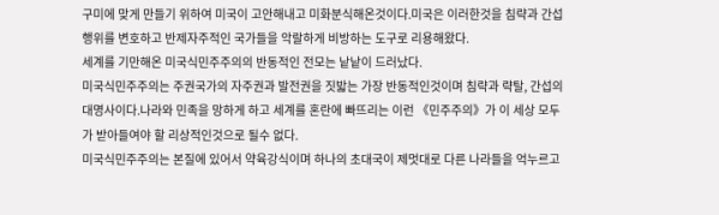구미에 맞게 만들기 위하여 미국이 고안해내고 미화분식해온것이다.미국은 이러한것을 침략과 간섭행위를 변호하고 반제자주적인 국가들을 악랄하게 비방하는 도구로 리용해왔다.
세계를 기만해온 미국식민주주의의 반동적인 전모는 낱낱이 드러났다.
미국식민주주의는 주권국가의 자주권과 발전권을 짓밟는 가장 반동적인것이며 침략과 략탈, 간섭의 대명사이다.나라와 민족을 망하게 하고 세계를 혼란에 빠뜨리는 이런 《민주주의》가 이 세상 모두가 받아들여야 할 리상적인것으로 될수 없다.
미국식민주주의는 본질에 있어서 약육강식이며 하나의 초대국이 제멋대로 다른 나라들을 억누르고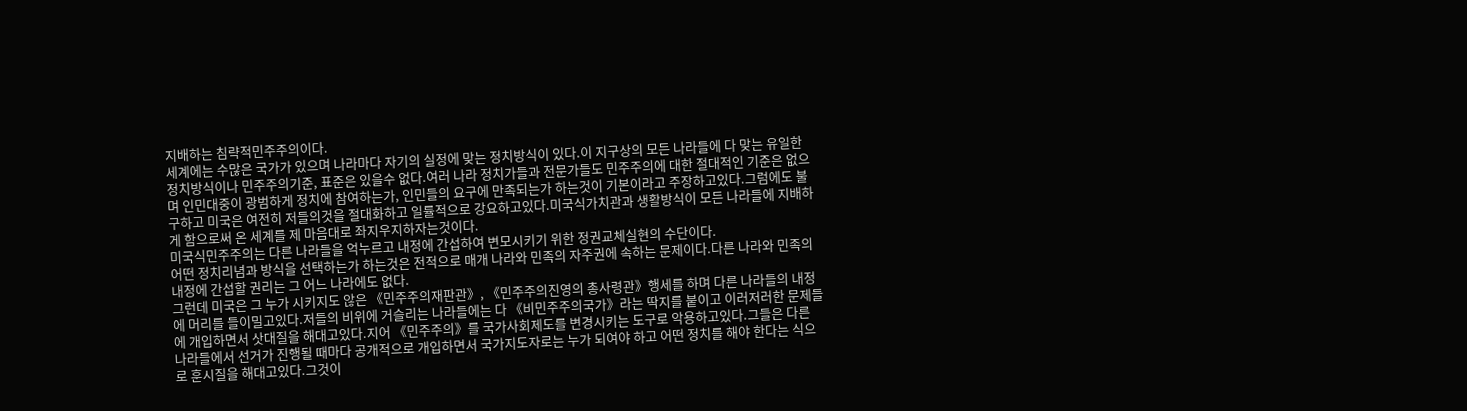지배하는 침략적민주주의이다.
세계에는 수많은 국가가 있으며 나라마다 자기의 실정에 맞는 정치방식이 있다.이 지구상의 모든 나라들에 다 맞는 유일한 정치방식이나 민주주의기준, 표준은 있을수 없다.여러 나라 정치가들과 전문가들도 민주주의에 대한 절대적인 기준은 없으며 인민대중이 광범하게 정치에 참여하는가, 인민들의 요구에 만족되는가 하는것이 기본이라고 주장하고있다.그럼에도 불구하고 미국은 여전히 저들의것을 절대화하고 일률적으로 강요하고있다.미국식가치관과 생활방식이 모든 나라들에 지배하게 함으로써 온 세계를 제 마음대로 좌지우지하자는것이다.
미국식민주주의는 다른 나라들을 억누르고 내정에 간섭하여 변모시키기 위한 정권교체실현의 수단이다.
어떤 정치리념과 방식을 선택하는가 하는것은 전적으로 매개 나라와 민족의 자주권에 속하는 문제이다.다른 나라와 민족의 내정에 간섭할 권리는 그 어느 나라에도 없다.
그런데 미국은 그 누가 시키지도 않은 《민주주의재판관》, 《민주주의진영의 총사령관》행세를 하며 다른 나라들의 내정에 머리를 들이밀고있다.저들의 비위에 거슬리는 나라들에는 다 《비민주주의국가》라는 딱지를 붙이고 이러저러한 문제들에 개입하면서 삿대질을 해대고있다.지어 《민주주의》를 국가사회제도를 변경시키는 도구로 악용하고있다.그들은 다른 나라들에서 선거가 진행될 때마다 공개적으로 개입하면서 국가지도자로는 누가 되여야 하고 어떤 정치를 해야 한다는 식으로 훈시질을 해대고있다.그것이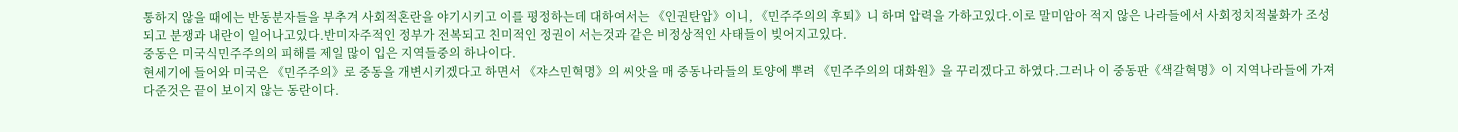통하지 않을 때에는 반동분자들을 부추겨 사회적혼란을 야기시키고 이를 평정하는데 대하여서는 《인권탄압》이니, 《민주주의의 후퇴》니 하며 압력을 가하고있다.이로 말미암아 적지 않은 나라들에서 사회정치적불화가 조성되고 분쟁과 내란이 일어나고있다.반미자주적인 정부가 전복되고 친미적인 정권이 서는것과 같은 비정상적인 사태들이 빚어지고있다.
중동은 미국식민주주의의 피해를 제일 많이 입은 지역들중의 하나이다.
현세기에 들어와 미국은 《민주주의》로 중동을 개변시키겠다고 하면서 《쟈스민혁명》의 씨앗을 매 중동나라들의 토양에 뿌려 《민주주의의 대화원》을 꾸리겠다고 하였다.그러나 이 중동판《색갈혁명》이 지역나라들에 가져다준것은 끝이 보이지 않는 동란이다.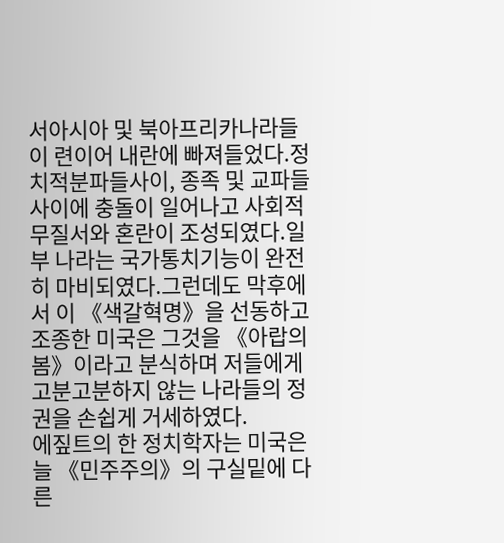서아시아 및 북아프리카나라들이 련이어 내란에 빠져들었다.정치적분파들사이, 종족 및 교파들사이에 충돌이 일어나고 사회적무질서와 혼란이 조성되였다.일부 나라는 국가통치기능이 완전히 마비되였다.그런데도 막후에서 이 《색갈혁명》을 선동하고 조종한 미국은 그것을 《아랍의 봄》이라고 분식하며 저들에게 고분고분하지 않는 나라들의 정권을 손쉽게 거세하였다.
에짚트의 한 정치학자는 미국은 늘 《민주주의》의 구실밑에 다른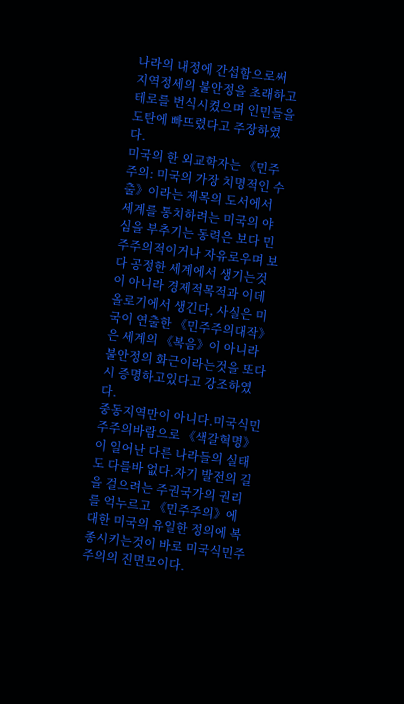나라의 내정에 간섭함으로써 지역정세의 불안정을 초래하고 테로를 번식시켰으며 인민들을 도탄에 빠뜨렸다고 주장하였다.
미국의 한 외교학자는 《민주주의: 미국의 가장 치명적인 수출》이라는 제목의 도서에서 세계를 통치하려는 미국의 야심을 부추기는 동력은 보다 민주주의적이거나 자유로우며 보다 공정한 세계에서 생기는것이 아니라 경제적목적과 이데올로기에서 생긴다, 사실은 미국이 연출한 《민주주의대작》은 세계의 《복음》이 아니라 불안정의 화근이라는것을 또다시 증명하고있다고 강조하였다.
중동지역만이 아니다.미국식민주주의바람으로 《색갈혁명》이 일어난 다른 나라들의 실태도 다를바 없다.자기 발전의 길을 걸으려는 주권국가의 권리를 억누르고 《민주주의》에 대한 미국의 유일한 정의에 복종시키는것이 바로 미국식민주주의의 진면모이다.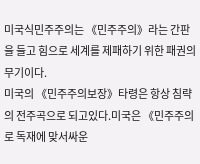미국식민주주의는 《민주주의》라는 간판을 들고 힘으로 세계를 제패하기 위한 패권의 무기이다.
미국의 《민주주의보장》타령은 항상 침략의 전주곡으로 되고있다.미국은 《민주주의로 독재에 맞서싸운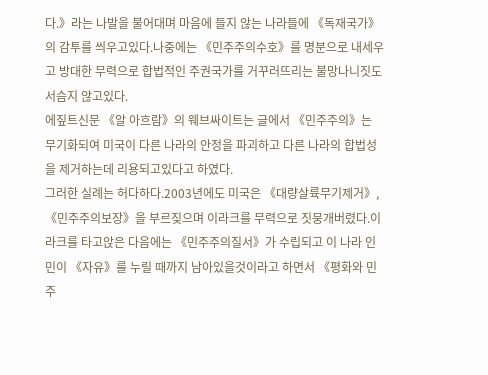다.》라는 나발을 불어대며 마음에 들지 않는 나라들에 《독재국가》의 감투를 씌우고있다.나중에는 《민주주의수호》를 명분으로 내세우고 방대한 무력으로 합법적인 주권국가를 거꾸러뜨리는 불망나니짓도 서슴지 않고있다.
에짚트신문 《알 아흐람》의 웨브싸이트는 글에서 《민주주의》는 무기화되여 미국이 다른 나라의 안정을 파괴하고 다른 나라의 합법성을 제거하는데 리용되고있다고 하였다.
그러한 실례는 허다하다.2003년에도 미국은 《대량살륙무기제거》, 《민주주의보장》을 부르짖으며 이라크를 무력으로 짓뭉개버렸다.이라크를 타고앉은 다음에는 《민주주의질서》가 수립되고 이 나라 인민이 《자유》를 누릴 때까지 남아있을것이라고 하면서 《평화와 민주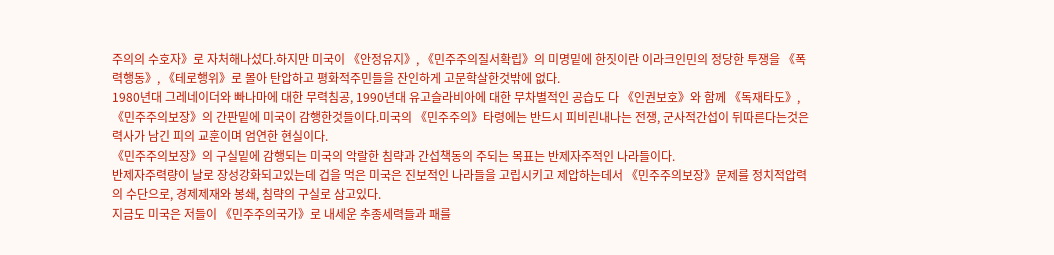주의의 수호자》로 자처해나섰다.하지만 미국이 《안정유지》, 《민주주의질서확립》의 미명밑에 한짓이란 이라크인민의 정당한 투쟁을 《폭력행동》, 《테로행위》로 몰아 탄압하고 평화적주민들을 잔인하게 고문학살한것밖에 없다.
1980년대 그레네이더와 빠나마에 대한 무력침공, 1990년대 유고슬라비아에 대한 무차별적인 공습도 다 《인권보호》와 함께 《독재타도》, 《민주주의보장》의 간판밑에 미국이 감행한것들이다.미국의 《민주주의》타령에는 반드시 피비린내나는 전쟁, 군사적간섭이 뒤따른다는것은 력사가 남긴 피의 교훈이며 엄연한 현실이다.
《민주주의보장》의 구실밑에 감행되는 미국의 악랄한 침략과 간섭책동의 주되는 목표는 반제자주적인 나라들이다.
반제자주력량이 날로 장성강화되고있는데 겁을 먹은 미국은 진보적인 나라들을 고립시키고 제압하는데서 《민주주의보장》문제를 정치적압력의 수단으로, 경제제재와 봉쇄, 침략의 구실로 삼고있다.
지금도 미국은 저들이 《민주주의국가》로 내세운 추종세력들과 패를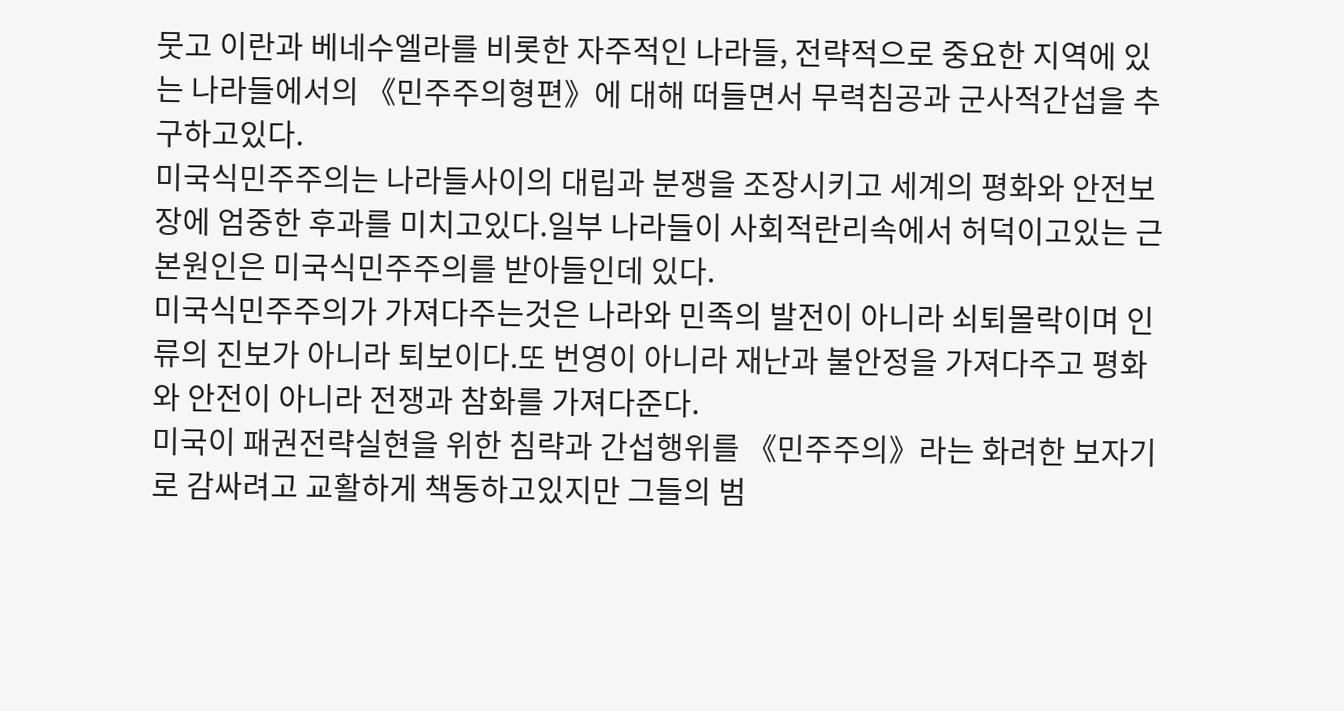뭇고 이란과 베네수엘라를 비롯한 자주적인 나라들, 전략적으로 중요한 지역에 있는 나라들에서의 《민주주의형편》에 대해 떠들면서 무력침공과 군사적간섭을 추구하고있다.
미국식민주주의는 나라들사이의 대립과 분쟁을 조장시키고 세계의 평화와 안전보장에 엄중한 후과를 미치고있다.일부 나라들이 사회적란리속에서 허덕이고있는 근본원인은 미국식민주주의를 받아들인데 있다.
미국식민주주의가 가져다주는것은 나라와 민족의 발전이 아니라 쇠퇴몰락이며 인류의 진보가 아니라 퇴보이다.또 번영이 아니라 재난과 불안정을 가져다주고 평화와 안전이 아니라 전쟁과 참화를 가져다준다.
미국이 패권전략실현을 위한 침략과 간섭행위를 《민주주의》라는 화려한 보자기로 감싸려고 교활하게 책동하고있지만 그들의 범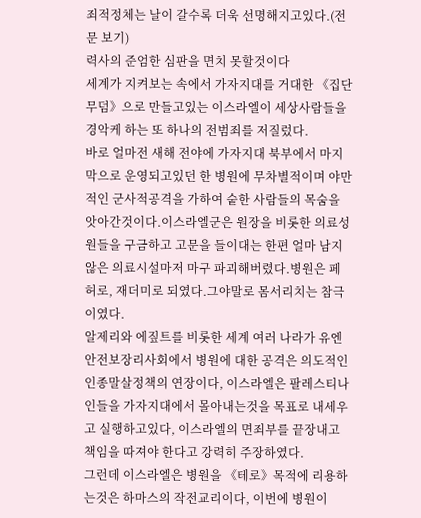죄적정체는 날이 갈수록 더욱 선명해지고있다.(전문 보기)
력사의 준엄한 심판을 면치 못할것이다
세계가 지켜보는 속에서 가자지대를 거대한 《집단무덤》으로 만들고있는 이스라엘이 세상사람들을 경악케 하는 또 하나의 전범죄를 저질렀다.
바로 얼마전 새해 전야에 가자지대 북부에서 마지막으로 운영되고있던 한 병원에 무차별적이며 야만적인 군사적공격을 가하여 숱한 사람들의 목숨을 앗아간것이다.이스라엘군은 원장을 비롯한 의료성원들을 구금하고 고문을 들이대는 한편 얼마 남지 않은 의료시설마저 마구 파괴해버렸다.병원은 페허로, 재더미로 되였다.그야말로 몸서리치는 참극이였다.
알제리와 에짚트를 비롯한 세계 여러 나라가 유엔안전보장리사회에서 병원에 대한 공격은 의도적인 인종말살정책의 연장이다, 이스라엘은 팔레스티나인들을 가자지대에서 몰아내는것을 목표로 내세우고 실행하고있다, 이스라엘의 면죄부를 끝장내고 책임을 따져야 한다고 강력히 주장하였다.
그런데 이스라엘은 병원을 《테로》목적에 리용하는것은 하마스의 작전교리이다, 이번에 병원이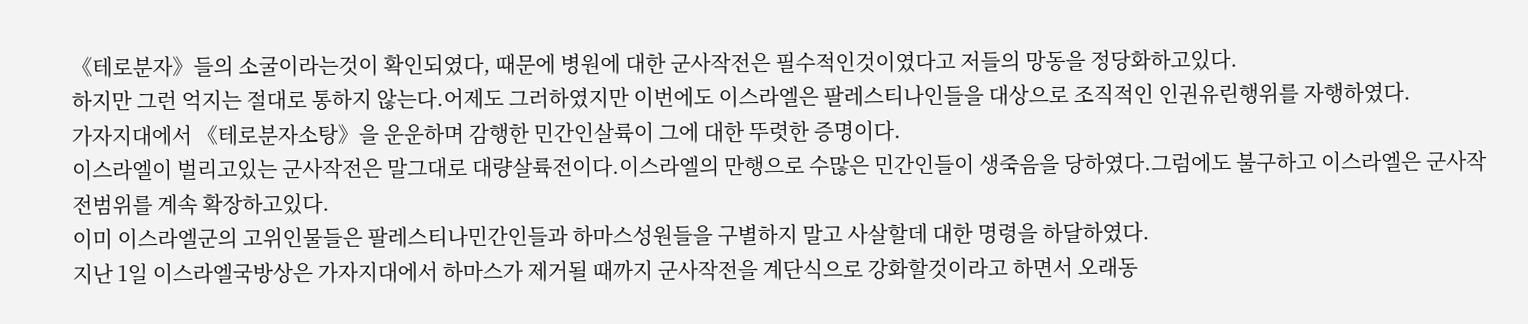《테로분자》들의 소굴이라는것이 확인되였다, 때문에 병원에 대한 군사작전은 필수적인것이였다고 저들의 망동을 정당화하고있다.
하지만 그런 억지는 절대로 통하지 않는다.어제도 그러하였지만 이번에도 이스라엘은 팔레스티나인들을 대상으로 조직적인 인권유린행위를 자행하였다.
가자지대에서 《테로분자소탕》을 운운하며 감행한 민간인살륙이 그에 대한 뚜렷한 증명이다.
이스라엘이 벌리고있는 군사작전은 말그대로 대량살륙전이다.이스라엘의 만행으로 수많은 민간인들이 생죽음을 당하였다.그럼에도 불구하고 이스라엘은 군사작전범위를 계속 확장하고있다.
이미 이스라엘군의 고위인물들은 팔레스티나민간인들과 하마스성원들을 구별하지 말고 사살할데 대한 명령을 하달하였다.
지난 1일 이스라엘국방상은 가자지대에서 하마스가 제거될 때까지 군사작전을 계단식으로 강화할것이라고 하면서 오래동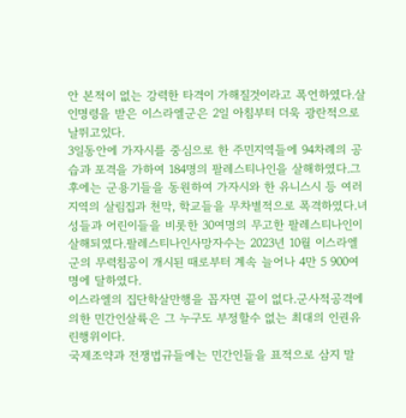안 본적이 없는 강력한 타격이 가해질것이라고 폭언하였다.살인명령을 받은 이스라엘군은 2일 아침부터 더욱 광란적으로 날뛰고있다.
3일동안에 가자시를 중심으로 한 주민지역들에 94차례의 공습과 포격을 가하여 184명의 팔레스티나인을 살해하였다.그후에는 군용기들을 동원하여 가자시와 한 유니스시 등 여러 지역의 살림집과 천막, 학교들을 무차별적으로 폭격하였다.녀성들과 어린이들을 비롯한 30여명의 무고한 팔레스티나인이 살해되였다.팔레스티나인사망자수는 2023년 10월 이스라엘군의 무력침공이 개시된 때로부터 계속 늘어나 4만 5 900여명에 달하였다.
이스라엘의 집단학살만행을 꼽자면 끝이 없다.군사적공격에 의한 민간인살륙은 그 누구도 부정할수 없는 최대의 인권유린행위이다.
국제조약과 전쟁법규들에는 민간인들을 표적으로 삼지 말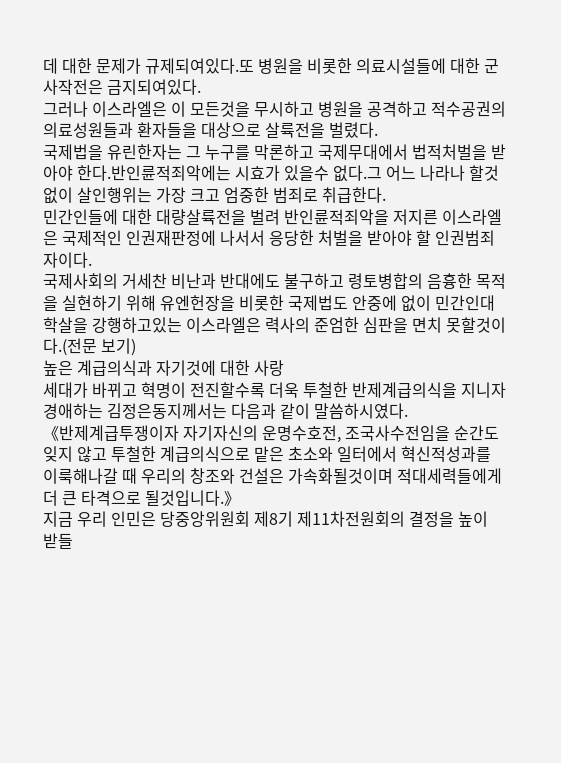데 대한 문제가 규제되여있다.또 병원을 비롯한 의료시설들에 대한 군사작전은 금지되여있다.
그러나 이스라엘은 이 모든것을 무시하고 병원을 공격하고 적수공권의 의료성원들과 환자들을 대상으로 살륙전을 벌렸다.
국제법을 유린한자는 그 누구를 막론하고 국제무대에서 법적처벌을 받아야 한다.반인륜적죄악에는 시효가 있을수 없다.그 어느 나라나 할것없이 살인행위는 가장 크고 엄중한 범죄로 취급한다.
민간인들에 대한 대량살륙전을 벌려 반인륜적죄악을 저지른 이스라엘은 국제적인 인권재판정에 나서서 응당한 처벌을 받아야 할 인권범죄자이다.
국제사회의 거세찬 비난과 반대에도 불구하고 령토병합의 음흉한 목적을 실현하기 위해 유엔헌장을 비롯한 국제법도 안중에 없이 민간인대학살을 강행하고있는 이스라엘은 력사의 준엄한 심판을 면치 못할것이다.(전문 보기)
높은 계급의식과 자기것에 대한 사랑
세대가 바뀌고 혁명이 전진할수록 더욱 투철한 반제계급의식을 지니자
경애하는 김정은동지께서는 다음과 같이 말씀하시였다.
《반제계급투쟁이자 자기자신의 운명수호전, 조국사수전임을 순간도 잊지 않고 투철한 계급의식으로 맡은 초소와 일터에서 혁신적성과를 이룩해나갈 때 우리의 창조와 건설은 가속화될것이며 적대세력들에게 더 큰 타격으로 될것입니다.》
지금 우리 인민은 당중앙위원회 제8기 제11차전원회의 결정을 높이 받들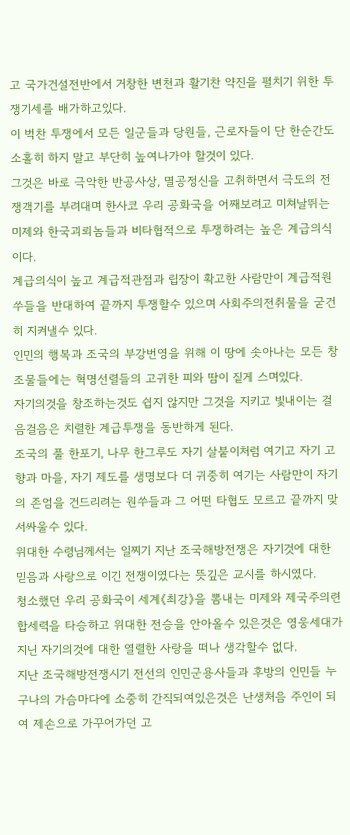고 국가건설전반에서 거창한 변천과 활기찬 약진을 펼치기 위한 투쟁기세를 배가하고있다.
이 벅찬 투쟁에서 모든 일군들과 당원들, 근로자들이 단 한순간도 소홀히 하지 말고 부단히 높여나가야 할것이 있다.
그것은 바로 극악한 반공사상, 멸공정신을 고취하면서 극도의 전쟁객기를 부려대며 한사코 우리 공화국을 어째보려고 미쳐날뛰는 미제와 한국괴뢰놈들과 비타협적으로 투쟁하려는 높은 계급의식이다.
계급의식이 높고 계급적관점과 립장이 확고한 사람만이 계급적원쑤들을 반대하여 끝까지 투쟁할수 있으며 사회주의전취물을 굳건히 지켜낼수 있다.
인민의 행복과 조국의 부강번영을 위해 이 땅에 솟아나는 모든 창조물들에는 혁명선렬들의 고귀한 피와 땀이 짙게 스며있다.
자기의것을 창조하는것도 쉽지 않지만 그것을 지키고 빛내이는 걸음걸음은 치렬한 계급투쟁을 동반하게 된다.
조국의 풀 한포기, 나무 한그루도 자기 살붙이처럼 여기고 자기 고향과 마을, 자기 제도를 생명보다 더 귀중히 여기는 사람만이 자기의 존엄을 건드리려는 원쑤들과 그 어떤 타협도 모르고 끝까지 맞서싸울수 있다.
위대한 수령님께서는 일찌기 지난 조국해방전쟁은 자기것에 대한 믿음과 사랑으로 이긴 전쟁이였다는 뜻깊은 교시를 하시였다.
청소했던 우리 공화국이 세계《최강》을 뽐내는 미제와 제국주의련합세력을 타승하고 위대한 전승을 안아올수 있은것은 영웅세대가 지닌 자기의것에 대한 열렬한 사랑을 떠나 생각할수 없다.
지난 조국해방전쟁시기 전선의 인민군용사들과 후방의 인민들 누구나의 가슴마다에 소중히 간직되여있은것은 난생처음 주인이 되여 제손으로 가꾸어가던 고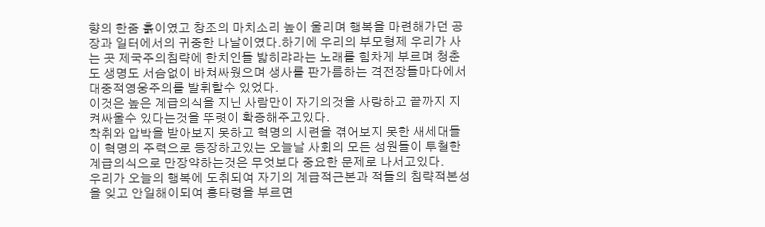향의 한줌 흙이였고 창조의 마치소리 높이 울리며 행복을 마련해가던 공장과 일터에서의 귀중한 나날이였다.하기에 우리의 부모형제 우리가 사는 곳 제국주의침략에 한치인들 밟히랴라는 노래를 힘차게 부르며 청춘도 생명도 서슴없이 바쳐싸웠으며 생사를 판가름하는 격전장들마다에서 대중적영웅주의를 발휘할수 있었다.
이것은 높은 계급의식을 지닌 사람만이 자기의것을 사랑하고 끝까지 지켜싸울수 있다는것을 뚜렷이 확증해주고있다.
착취와 압박을 받아보지 못하고 혁명의 시련을 겪어보지 못한 새세대들이 혁명의 주력으로 등장하고있는 오늘날 사회의 모든 성원들이 투철한 계급의식으로 만장약하는것은 무엇보다 중요한 문제로 나서고있다.
우리가 오늘의 행복에 도취되여 자기의 계급적근본과 적들의 침략적본성을 잊고 안일해이되여 흥타령을 부르면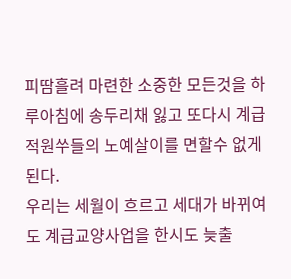피땀흘려 마련한 소중한 모든것을 하루아침에 송두리채 잃고 또다시 계급적원쑤들의 노예살이를 면할수 없게 된다.
우리는 세월이 흐르고 세대가 바뀌여도 계급교양사업을 한시도 늦출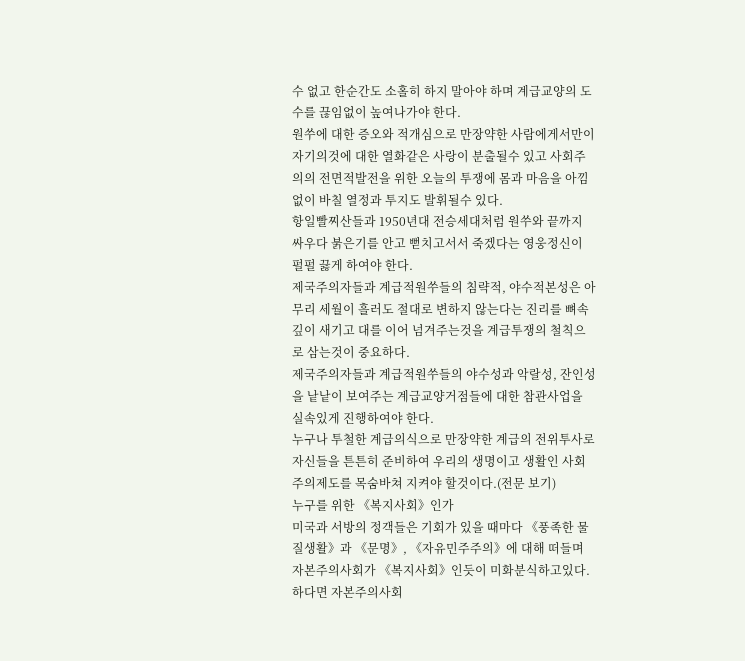수 없고 한순간도 소홀히 하지 말아야 하며 계급교양의 도수를 끊임없이 높여나가야 한다.
원쑤에 대한 증오와 적개심으로 만장약한 사람에게서만이 자기의것에 대한 열화같은 사랑이 분출될수 있고 사회주의의 전면적발전을 위한 오늘의 투쟁에 몸과 마음을 아낌없이 바칠 열정과 투지도 발휘될수 있다.
항일빨찌산들과 1950년대 전승세대처럼 원쑤와 끝까지 싸우다 붉은기를 안고 뻗치고서서 죽겠다는 영웅정신이 펄펄 끓게 하여야 한다.
제국주의자들과 계급적원쑤들의 침략적, 야수적본성은 아무리 세월이 흘러도 절대로 변하지 않는다는 진리를 뼈속깊이 새기고 대를 이어 넘겨주는것을 계급투쟁의 철칙으로 삼는것이 중요하다.
제국주의자들과 계급적원쑤들의 야수성과 악랄성, 잔인성을 낱낱이 보여주는 계급교양거점들에 대한 참관사업을 실속있게 진행하여야 한다.
누구나 투철한 계급의식으로 만장약한 계급의 전위투사로 자신들을 튼튼히 준비하여 우리의 생명이고 생활인 사회주의제도를 목숨바쳐 지켜야 할것이다.(전문 보기)
누구를 위한 《복지사회》인가
미국과 서방의 정객들은 기회가 있을 때마다 《풍족한 물질생활》과 《문명》, 《자유민주주의》에 대해 떠들며 자본주의사회가 《복지사회》인듯이 미화분식하고있다.
하다면 자본주의사회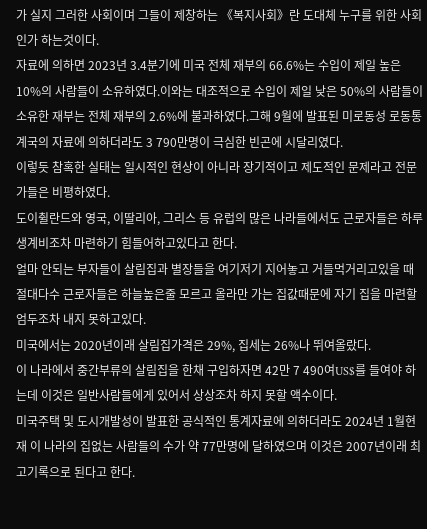가 실지 그러한 사회이며 그들이 제창하는 《복지사회》란 도대체 누구를 위한 사회인가 하는것이다.
자료에 의하면 2023년 3.4분기에 미국 전체 재부의 66.6%는 수입이 제일 높은 10%의 사람들이 소유하였다.이와는 대조적으로 수입이 제일 낮은 50%의 사람들이 소유한 재부는 전체 재부의 2.6%에 불과하였다.그해 9월에 발표된 미로동성 로동통계국의 자료에 의하더라도 3 790만명이 극심한 빈곤에 시달리였다.
이렇듯 참혹한 실태는 일시적인 현상이 아니라 장기적이고 제도적인 문제라고 전문가들은 비평하였다.
도이췰란드와 영국, 이딸리아, 그리스 등 유럽의 많은 나라들에서도 근로자들은 하루생계비조차 마련하기 힘들어하고있다고 한다.
얼마 안되는 부자들이 살림집과 별장들을 여기저기 지어놓고 거들먹거리고있을 때 절대다수 근로자들은 하늘높은줄 모르고 올라만 가는 집값때문에 자기 집을 마련할 엄두조차 내지 못하고있다.
미국에서는 2020년이래 살림집가격은 29%, 집세는 26%나 뛰여올랐다.
이 나라에서 중간부류의 살림집을 한채 구입하자면 42만 7 490여US$를 들여야 하는데 이것은 일반사람들에게 있어서 상상조차 하지 못할 액수이다.
미국주택 및 도시개발성이 발표한 공식적인 통계자료에 의하더라도 2024년 1월현재 이 나라의 집없는 사람들의 수가 약 77만명에 달하였으며 이것은 2007년이래 최고기록으로 된다고 한다.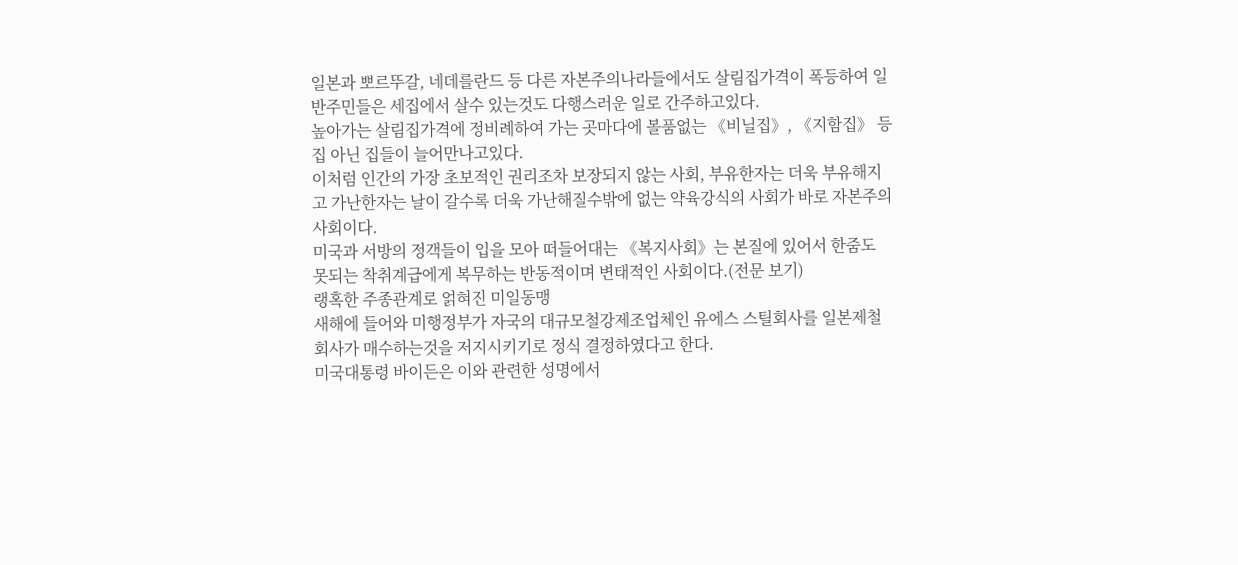일본과 뽀르뚜갈, 네데를란드 등 다른 자본주의나라들에서도 살림집가격이 폭등하여 일반주민들은 세집에서 살수 있는것도 다행스러운 일로 간주하고있다.
높아가는 살림집가격에 정비례하여 가는 곳마다에 볼품없는 《비닐집》, 《지함집》 등 집 아닌 집들이 늘어만나고있다.
이처럼 인간의 가장 초보적인 권리조차 보장되지 않는 사회, 부유한자는 더욱 부유해지고 가난한자는 날이 갈수록 더욱 가난해질수밖에 없는 약육강식의 사회가 바로 자본주의사회이다.
미국과 서방의 정객들이 입을 모아 떠들어대는 《복지사회》는 본질에 있어서 한줌도 못되는 착취계급에게 복무하는 반동적이며 변태적인 사회이다.(전문 보기)
랭혹한 주종관계로 얽혀진 미일동맹
새해에 들어와 미행정부가 자국의 대규모철강제조업체인 유에스 스틸회사를 일본제철회사가 매수하는것을 저지시키기로 정식 결정하였다고 한다.
미국대통령 바이든은 이와 관련한 성명에서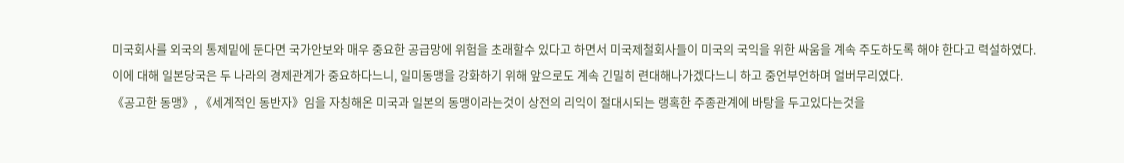미국회사를 외국의 통제밑에 둔다면 국가안보와 매우 중요한 공급망에 위험을 초래할수 있다고 하면서 미국제철회사들이 미국의 국익을 위한 싸움을 계속 주도하도록 해야 한다고 력설하였다.
이에 대해 일본당국은 두 나라의 경제관계가 중요하다느니, 일미동맹을 강화하기 위해 앞으로도 계속 긴밀히 련대해나가겠다느니 하고 중언부언하며 얼버무리였다.
《공고한 동맹》, 《세계적인 동반자》임을 자칭해온 미국과 일본의 동맹이라는것이 상전의 리익이 절대시되는 랭혹한 주종관계에 바탕을 두고있다는것을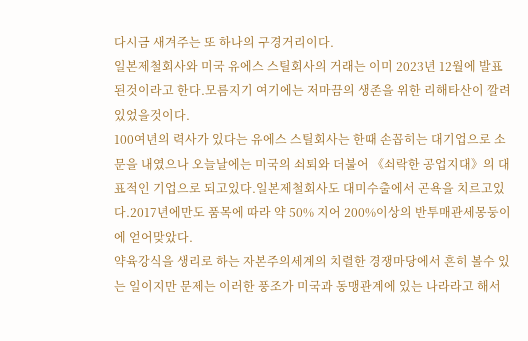다시금 새겨주는 또 하나의 구경거리이다.
일본제철회사와 미국 유에스 스틸회사의 거래는 이미 2023년 12월에 발표된것이라고 한다.모름지기 여기에는 저마끔의 생존을 위한 리해타산이 깔려있었을것이다.
100여년의 력사가 있다는 유에스 스틸회사는 한때 손꼽히는 대기업으로 소문을 내였으나 오늘날에는 미국의 쇠퇴와 더불어 《쇠락한 공업지대》의 대표적인 기업으로 되고있다.일본제철회사도 대미수출에서 곤욕을 치르고있다.2017년에만도 품목에 따라 약 50% 지어 200%이상의 반투매관세몽둥이에 얻어맞았다.
약육강식을 생리로 하는 자본주의세계의 치렬한 경쟁마당에서 흔히 볼수 있는 일이지만 문제는 이러한 풍조가 미국과 동맹관계에 있는 나라라고 해서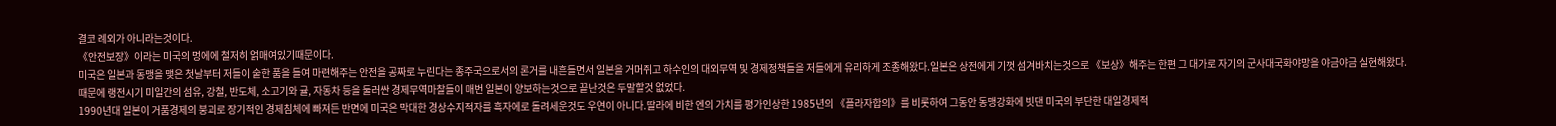결코 례외가 아니라는것이다.
《안전보장》이라는 미국의 멍에에 철저히 얽매여있기때문이다.
미국은 일본과 동맹을 맺은 첫날부터 저들이 숱한 품을 들여 마련해주는 안전을 공짜로 누린다는 종주국으로서의 론거를 내흔들면서 일본을 거머쥐고 하수인의 대외무역 및 경제정책들을 저들에게 유리하게 조종해왔다.일본은 상전에게 기껏 섬겨바치는것으로 《보상》해주는 한편 그 대가로 자기의 군사대국화야망을 야금야금 실현해왔다.
때문에 랭전시기 미일간의 섬유, 강철, 반도체, 소고기와 귤, 자동차 등을 둘러싼 경제무역마찰들이 매번 일본이 양보하는것으로 끝난것은 두말할것 없었다.
1990년대 일본이 거품경제의 붕괴로 장기적인 경제침체에 빠져든 반면에 미국은 막대한 경상수지적자를 흑자에로 돌려세운것도 우연이 아니다.딸라에 비한 엔의 가치를 평가인상한 1985년의 《플라자합의》를 비롯하여 그동안 동맹강화에 빗댄 미국의 부단한 대일경제적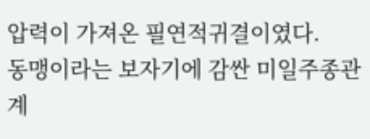압력이 가져온 필연적귀결이였다.
동맹이라는 보자기에 감싼 미일주종관계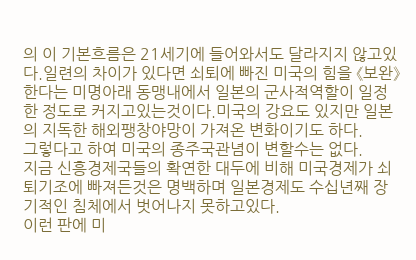의 이 기본흐름은 21세기에 들어와서도 달라지지 않고있다.일련의 차이가 있다면 쇠퇴에 빠진 미국의 힘을 《보완》한다는 미명아래 동맹내에서 일본의 군사적역할이 일정한 정도로 커지고있는것이다.미국의 강요도 있지만 일본의 지독한 해외팽창야망이 가져온 변화이기도 하다.
그렇다고 하여 미국의 종주국관념이 변할수는 없다.
지금 신흥경제국들의 확연한 대두에 비해 미국경제가 쇠퇴기조에 빠져든것은 명백하며 일본경제도 수십년째 장기적인 침체에서 벗어나지 못하고있다.
이런 판에 미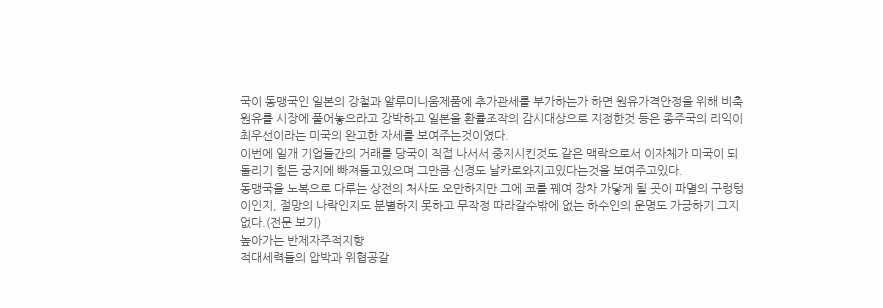국이 동맹국인 일본의 강철과 알루미니움제품에 추가관세를 부가하는가 하면 원유가격안정을 위해 비축원유를 시장에 풀어놓으라고 강박하고 일본을 환률조작의 감시대상으로 지정한것 등은 종주국의 리익이 최우선이라는 미국의 완고한 자세를 보여주는것이였다.
이번에 일개 기업들간의 거래를 당국이 직접 나서서 중지시킨것도 같은 맥락으로서 이자체가 미국이 되돌리기 힘든 궁지에 빠져들고있으며 그만큼 신경도 날카로와지고있다는것을 보여주고있다.
동맹국을 노복으로 다루는 상전의 처사도 오만하지만 그에 코를 꿰여 장차 가닿게 될 곳이 파멸의 구렁텅이인지, 절망의 나락인지도 분별하지 못하고 무작정 따라갈수밖에 없는 하수인의 운명도 가긍하기 그지없다.(전문 보기)
높아가는 반제자주적지향
적대세력들의 압박과 위협공갈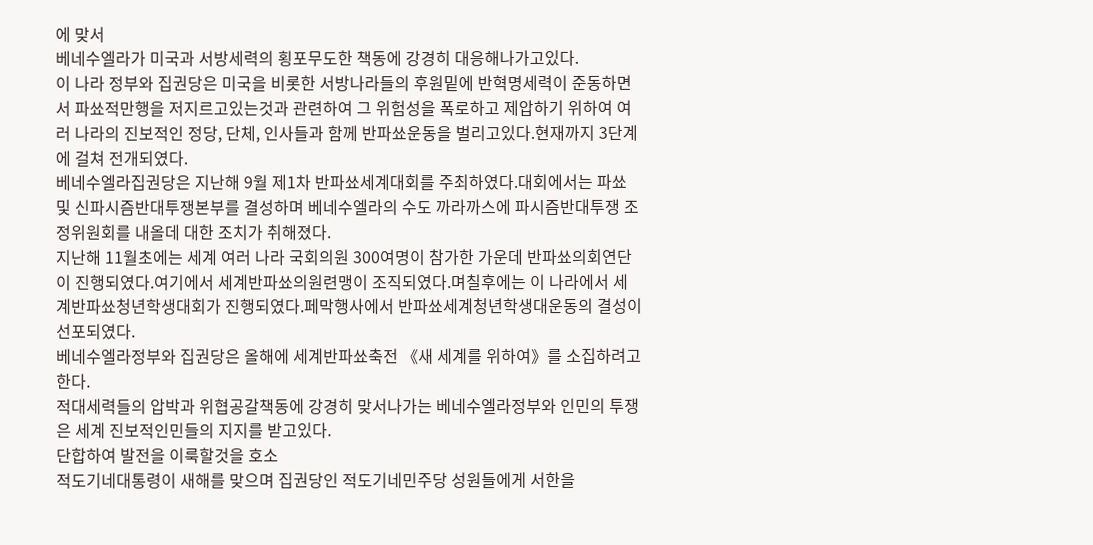에 맞서
베네수엘라가 미국과 서방세력의 횡포무도한 책동에 강경히 대응해나가고있다.
이 나라 정부와 집권당은 미국을 비롯한 서방나라들의 후원밑에 반혁명세력이 준동하면서 파쑈적만행을 저지르고있는것과 관련하여 그 위험성을 폭로하고 제압하기 위하여 여러 나라의 진보적인 정당, 단체, 인사들과 함께 반파쑈운동을 벌리고있다.현재까지 3단계에 걸쳐 전개되였다.
베네수엘라집권당은 지난해 9월 제1차 반파쑈세계대회를 주최하였다.대회에서는 파쑈 및 신파시즘반대투쟁본부를 결성하며 베네수엘라의 수도 까라까스에 파시즘반대투쟁 조정위원회를 내올데 대한 조치가 취해졌다.
지난해 11월초에는 세계 여러 나라 국회의원 300여명이 참가한 가운데 반파쑈의회연단이 진행되였다.여기에서 세계반파쑈의원련맹이 조직되였다.며칠후에는 이 나라에서 세계반파쑈청년학생대회가 진행되였다.페막행사에서 반파쑈세계청년학생대운동의 결성이 선포되였다.
베네수엘라정부와 집권당은 올해에 세계반파쑈축전 《새 세계를 위하여》를 소집하려고 한다.
적대세력들의 압박과 위협공갈책동에 강경히 맞서나가는 베네수엘라정부와 인민의 투쟁은 세계 진보적인민들의 지지를 받고있다.
단합하여 발전을 이룩할것을 호소
적도기네대통령이 새해를 맞으며 집권당인 적도기네민주당 성원들에게 서한을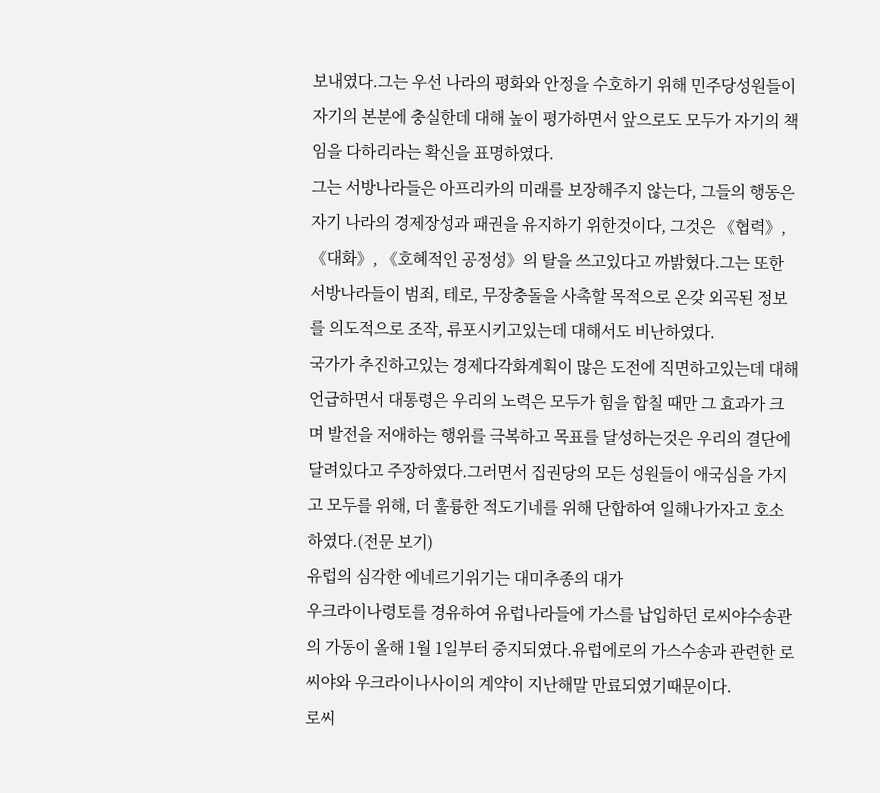보내였다.그는 우선 나라의 평화와 안정을 수호하기 위해 민주당성원들이 자기의 본분에 충실한데 대해 높이 평가하면서 앞으로도 모두가 자기의 책임을 다하리라는 확신을 표명하였다.
그는 서방나라들은 아프리카의 미래를 보장해주지 않는다, 그들의 행동은 자기 나라의 경제장성과 패권을 유지하기 위한것이다, 그것은 《협력》, 《대화》, 《호혜적인 공정성》의 탈을 쓰고있다고 까밝혔다.그는 또한 서방나라들이 범죄, 테로, 무장충돌을 사촉할 목적으로 온갖 외곡된 정보를 의도적으로 조작, 류포시키고있는데 대해서도 비난하였다.
국가가 추진하고있는 경제다각화계획이 많은 도전에 직면하고있는데 대해 언급하면서 대통령은 우리의 노력은 모두가 힘을 합칠 때만 그 효과가 크며 발전을 저애하는 행위를 극복하고 목표를 달성하는것은 우리의 결단에 달려있다고 주장하였다.그러면서 집권당의 모든 성원들이 애국심을 가지고 모두를 위해, 더 훌륭한 적도기네를 위해 단합하여 일해나가자고 호소하였다.(전문 보기)
유럽의 심각한 에네르기위기는 대미추종의 대가
우크라이나령토를 경유하여 유럽나라들에 가스를 납입하던 로씨야수송관의 가동이 올해 1월 1일부터 중지되였다.유럽에로의 가스수송과 관련한 로씨야와 우크라이나사이의 계약이 지난해말 만료되였기때문이다.
로씨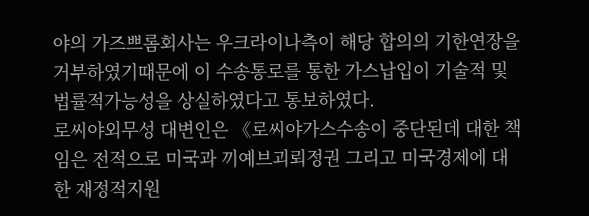야의 가즈쁘롬회사는 우크라이나측이 해당 합의의 기한연장을 거부하였기때문에 이 수송통로를 통한 가스납입이 기술적 및 법률적가능성을 상실하였다고 통보하였다.
로씨야외무성 대변인은 《로씨야가스수송이 중단된데 대한 책임은 전적으로 미국과 끼예브괴뢰정권 그리고 미국경제에 대한 재정적지원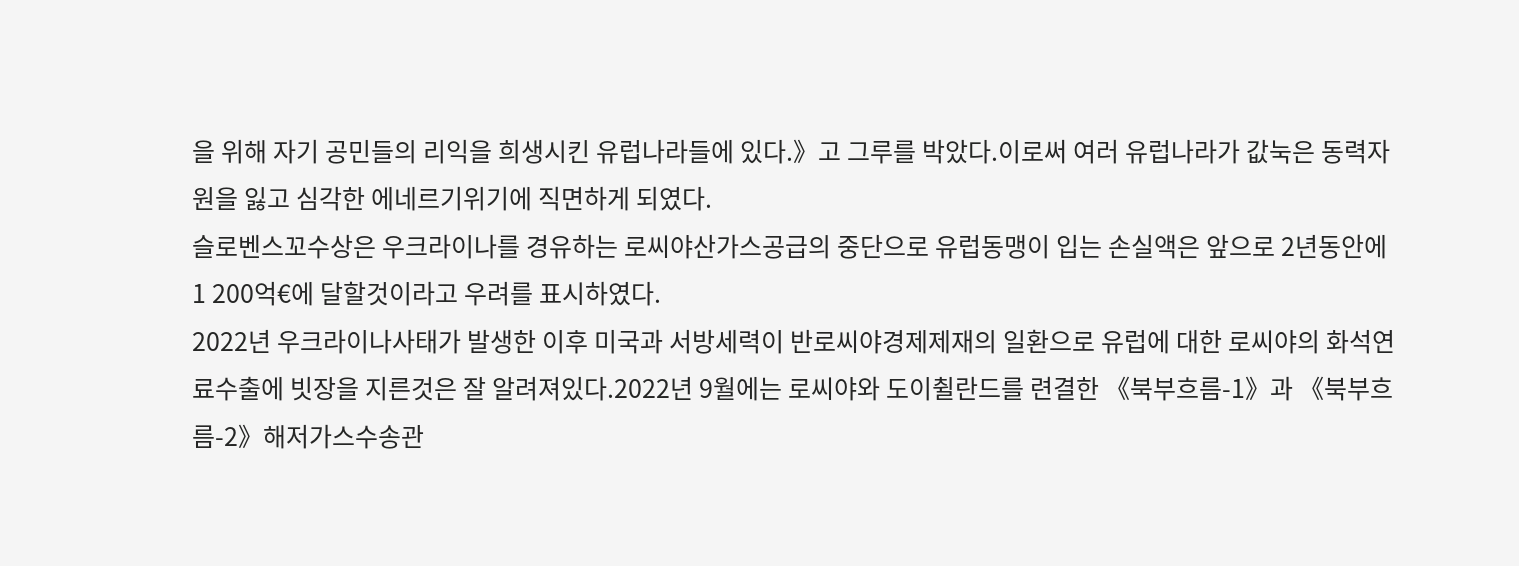을 위해 자기 공민들의 리익을 희생시킨 유럽나라들에 있다.》고 그루를 박았다.이로써 여러 유럽나라가 값눅은 동력자원을 잃고 심각한 에네르기위기에 직면하게 되였다.
슬로벤스꼬수상은 우크라이나를 경유하는 로씨야산가스공급의 중단으로 유럽동맹이 입는 손실액은 앞으로 2년동안에 1 200억€에 달할것이라고 우려를 표시하였다.
2022년 우크라이나사태가 발생한 이후 미국과 서방세력이 반로씨야경제제재의 일환으로 유럽에 대한 로씨야의 화석연료수출에 빗장을 지른것은 잘 알려져있다.2022년 9월에는 로씨야와 도이췰란드를 련결한 《북부흐름-1》과 《북부흐름-2》해저가스수송관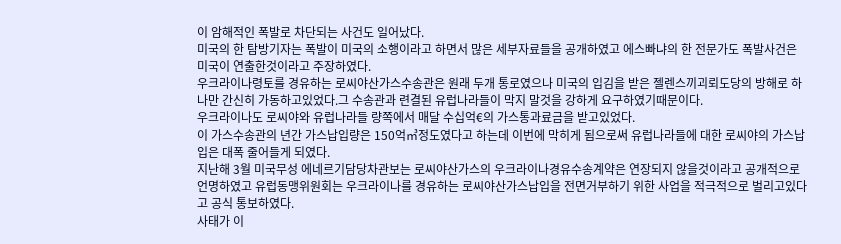이 암해적인 폭발로 차단되는 사건도 일어났다.
미국의 한 탐방기자는 폭발이 미국의 소행이라고 하면서 많은 세부자료들을 공개하였고 에스빠냐의 한 전문가도 폭발사건은 미국이 연출한것이라고 주장하였다.
우크라이나령토를 경유하는 로씨야산가스수송관은 원래 두개 통로였으나 미국의 입김을 받은 젤렌스끼괴뢰도당의 방해로 하나만 간신히 가동하고있었다.그 수송관과 련결된 유럽나라들이 막지 말것을 강하게 요구하였기때문이다.
우크라이나도 로씨야와 유럽나라들 량쪽에서 매달 수십억€의 가스통과료금을 받고있었다.
이 가스수송관의 년간 가스납입량은 150억㎥정도였다고 하는데 이번에 막히게 됨으로써 유럽나라들에 대한 로씨야의 가스납입은 대폭 줄어들게 되였다.
지난해 3월 미국무성 에네르기담당차관보는 로씨야산가스의 우크라이나경유수송계약은 연장되지 않을것이라고 공개적으로 언명하였고 유럽동맹위원회는 우크라이나를 경유하는 로씨야산가스납입을 전면거부하기 위한 사업을 적극적으로 벌리고있다고 공식 통보하였다.
사태가 이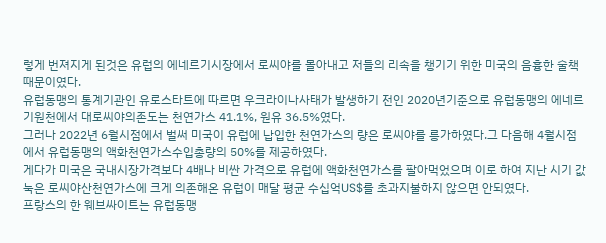렇게 번져지게 된것은 유럽의 에네르기시장에서 로씨야를 몰아내고 저들의 리속을 챙기기 위한 미국의 음흉한 술책때문이였다.
유럽동맹의 통계기관인 유로스타트에 따르면 우크라이나사태가 발생하기 전인 2020년기준으로 유럽동맹의 에네르기원천에서 대로씨야의존도는 천연가스 41.1%, 원유 36.5%였다.
그러나 2022년 6월시점에서 벌써 미국이 유럽에 납입한 천연가스의 량은 로씨야를 릉가하였다.그 다음해 4월시점에서 유럽동맹의 액화천연가스수입총량의 50%를 제공하였다.
게다가 미국은 국내시장가격보다 4배나 비싼 가격으로 유럽에 액화천연가스를 팔아먹었으며 이로 하여 지난 시기 값눅은 로씨야산천연가스에 크게 의존해온 유럽이 매달 평균 수십억US$를 초과지불하지 않으면 안되였다.
프랑스의 한 웨브싸이트는 유럽동맹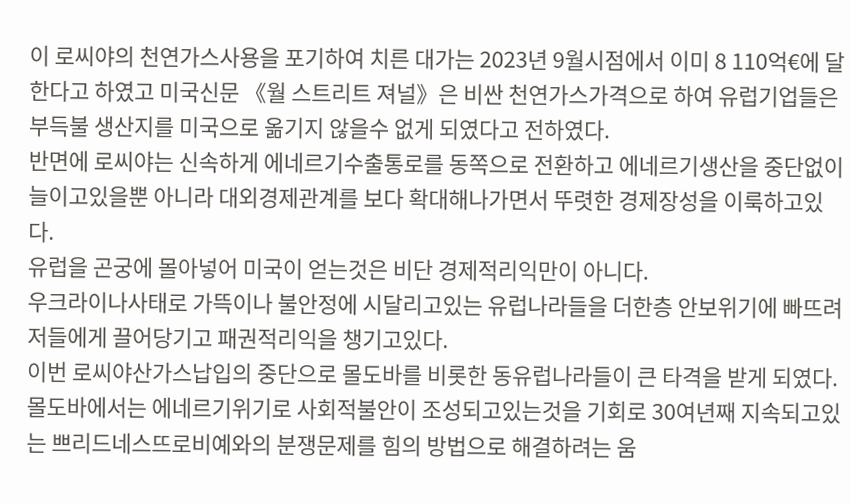이 로씨야의 천연가스사용을 포기하여 치른 대가는 2023년 9월시점에서 이미 8 110억€에 달한다고 하였고 미국신문 《월 스트리트 져널》은 비싼 천연가스가격으로 하여 유럽기업들은 부득불 생산지를 미국으로 옮기지 않을수 없게 되였다고 전하였다.
반면에 로씨야는 신속하게 에네르기수출통로를 동쪽으로 전환하고 에네르기생산을 중단없이 늘이고있을뿐 아니라 대외경제관계를 보다 확대해나가면서 뚜렷한 경제장성을 이룩하고있다.
유럽을 곤궁에 몰아넣어 미국이 얻는것은 비단 경제적리익만이 아니다.
우크라이나사태로 가뜩이나 불안정에 시달리고있는 유럽나라들을 더한층 안보위기에 빠뜨려 저들에게 끌어당기고 패권적리익을 챙기고있다.
이번 로씨야산가스납입의 중단으로 몰도바를 비롯한 동유럽나라들이 큰 타격을 받게 되였다.
몰도바에서는 에네르기위기로 사회적불안이 조성되고있는것을 기회로 30여년째 지속되고있는 쁘리드네스뜨로비예와의 분쟁문제를 힘의 방법으로 해결하려는 움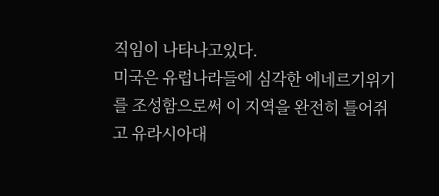직임이 나타나고있다.
미국은 유럽나라들에 심각한 에네르기위기를 조성함으로써 이 지역을 완전히 틀어쥐고 유라시아대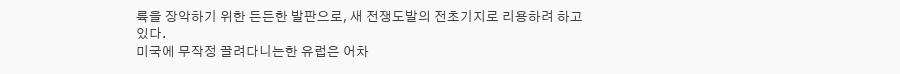륙을 장악하기 위한 든든한 발판으로, 새 전쟁도발의 전초기지로 리용하려 하고있다.
미국에 무작정 끌려다니는한 유럽은 어차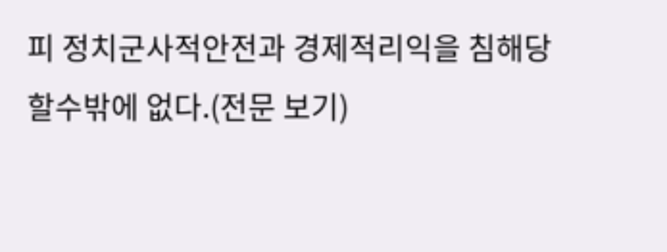피 정치군사적안전과 경제적리익을 침해당할수밖에 없다.(전문 보기)